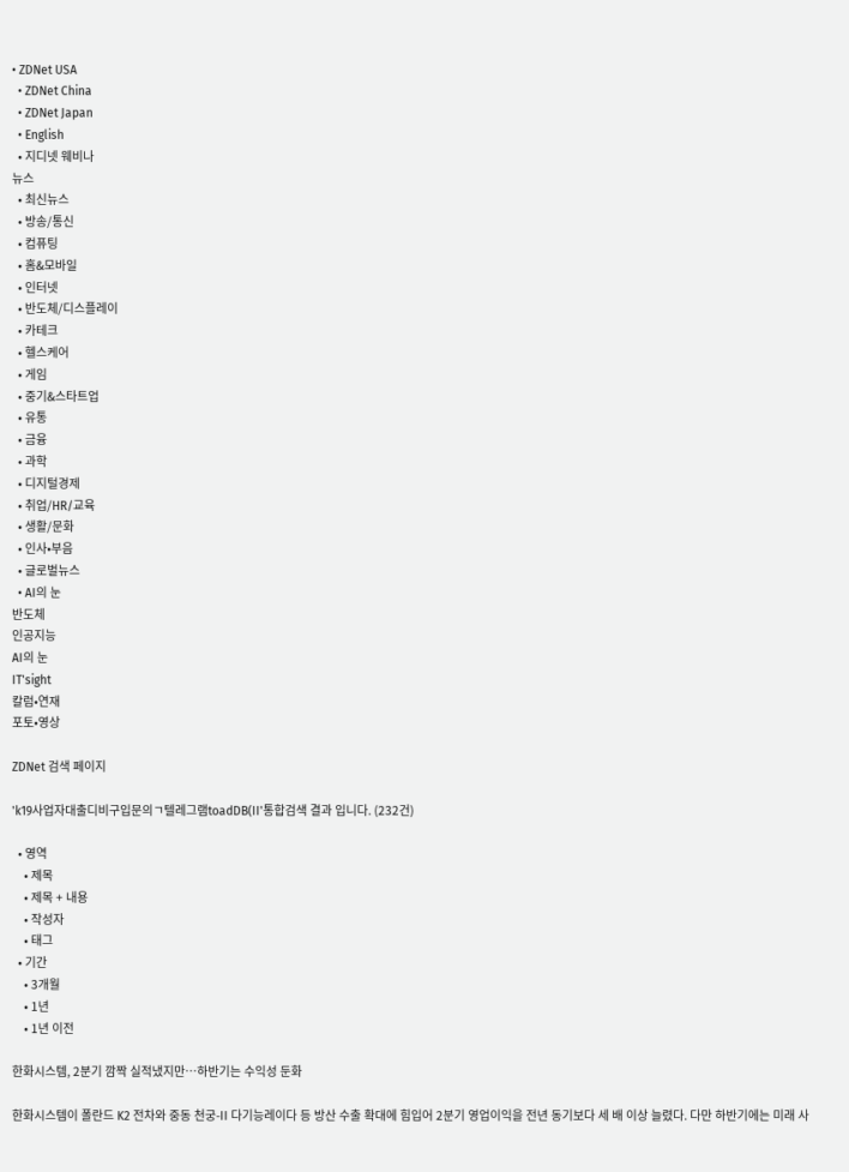• ZDNet USA
  • ZDNet China
  • ZDNet Japan
  • English
  • 지디넷 웨비나
뉴스
  • 최신뉴스
  • 방송/통신
  • 컴퓨팅
  • 홈&모바일
  • 인터넷
  • 반도체/디스플레이
  • 카테크
  • 헬스케어
  • 게임
  • 중기&스타트업
  • 유통
  • 금융
  • 과학
  • 디지털경제
  • 취업/HR/교육
  • 생활/문화
  • 인사•부음
  • 글로벌뉴스
  • AI의 눈
반도체
인공지능
AI의 눈
IT'sight
칼럼•연재
포토•영상

ZDNet 검색 페이지

'k19사업자대출디비구입문의ㄱ텔레그램toadDB(II'통합검색 결과 입니다. (232건)

  • 영역
    • 제목
    • 제목 + 내용
    • 작성자
    • 태그
  • 기간
    • 3개월
    • 1년
    • 1년 이전

한화시스템, 2분기 깜짝 실적냈지만…하반기는 수익성 둔화

한화시스템이 폴란드 K2 전차와 중동 천궁-II 다기능레이다 등 방산 수출 확대에 힘입어 2분기 영업이익을 전년 동기보다 세 배 이상 늘렸다. 다만 하반기에는 미래 사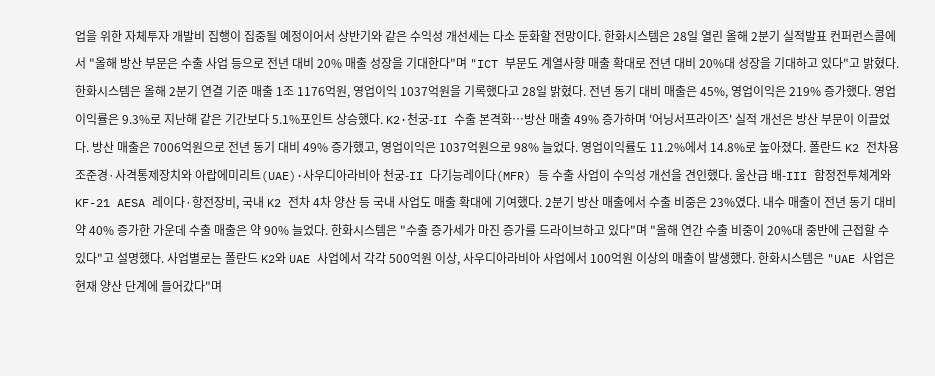업을 위한 자체투자 개발비 집행이 집중될 예정이어서 상반기와 같은 수익성 개선세는 다소 둔화할 전망이다. 한화시스템은 28일 열린 올해 2분기 실적발표 컨퍼런스콜에서 "올해 방산 부문은 수출 사업 등으로 전년 대비 20% 매출 성장을 기대한다"며 "ICT 부문도 계열사향 매출 확대로 전년 대비 20%대 성장을 기대하고 있다"고 밝혔다. 한화시스템은 올해 2분기 연결 기준 매출 1조 1176억원, 영업이익 1037억원을 기록했다고 28일 밝혔다. 전년 동기 대비 매출은 45%, 영업이익은 219% 증가했다. 영업이익률은 9.3%로 지난해 같은 기간보다 5.1%포인트 상승했다. K2·천궁-II 수출 본격화…방산 매출 49% 증가하며 '어닝서프라이즈' 실적 개선은 방산 부문이 이끌었다. 방산 매출은 7006억원으로 전년 동기 대비 49% 증가했고, 영업이익은 1037억원으로 98% 늘었다. 영업이익률도 11.2%에서 14.8%로 높아졌다. 폴란드 K2 전차용 조준경·사격통제장치와 아랍에미리트(UAE)·사우디아라비아 천궁-II 다기능레이다(MFR) 등 수출 사업이 수익성 개선을 견인했다. 울산급 배-III 함정전투체계와 KF-21 AESA 레이다·항전장비, 국내 K2 전차 4차 양산 등 국내 사업도 매출 확대에 기여했다. 2분기 방산 매출에서 수출 비중은 23%였다. 내수 매출이 전년 동기 대비 약 40% 증가한 가운데 수출 매출은 약 90% 늘었다. 한화시스템은 "수출 증가세가 마진 증가를 드라이브하고 있다"며 "올해 연간 수출 비중이 20%대 중반에 근접할 수 있다"고 설명했다. 사업별로는 폴란드 K2와 UAE 사업에서 각각 500억원 이상, 사우디아라비아 사업에서 100억원 이상의 매출이 발생했다. 한화시스템은 "UAE 사업은 현재 양산 단계에 들어갔다"며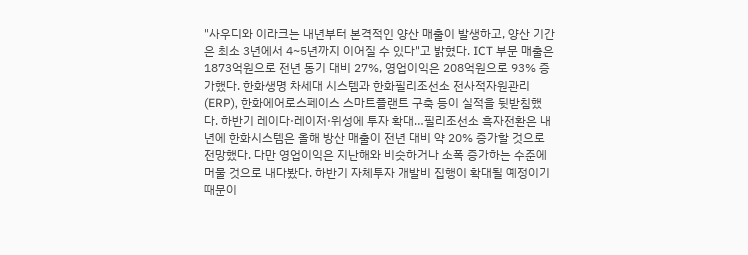"사우디와 이라크는 내년부터 본격적인 양산 매출이 발생하고, 양산 기간은 최소 3년에서 4~5년까지 이어질 수 있다"고 밝혔다. ICT 부문 매출은 1873억원으로 전년 동기 대비 27%, 영업이익은 208억원으로 93% 증가했다. 한화생명 차세대 시스템과 한화필리조선소 전사적자원관리(ERP), 한화에어로스페이스 스마트플랜트 구축 등이 실적을 뒷받침했다. 하반기 레이다·레이저·위성에 투자 확대…필리조선소 흑자전환은 내년에 한화시스템은 올해 방산 매출이 전년 대비 약 20% 증가할 것으로 전망했다. 다만 영업이익은 지난해와 비슷하거나 소폭 증가하는 수준에 머물 것으로 내다봤다. 하반기 자체투자 개발비 집행이 확대될 예정이기 때문이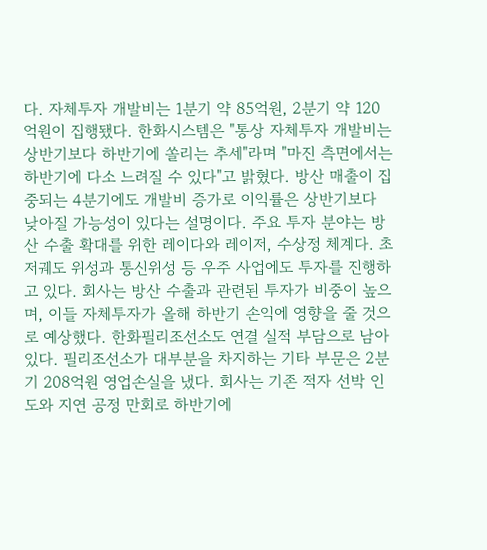다. 자체투자 개발비는 1분기 약 85억원, 2분기 약 120억원이 집행됐다. 한화시스템은 "통상 자체투자 개발비는 상반기보다 하반기에 쏠리는 추세"라며 "마진 측면에서는 하반기에 다소 느려질 수 있다"고 밝혔다. 방산 매출이 집중되는 4분기에도 개발비 증가로 이익률은 상반기보다 낮아질 가능성이 있다는 설명이다. 주요 투자 분야는 방산 수출 확대를 위한 레이다와 레이저, 수상정 체계다. 초저궤도 위성과 통신위성 등 우주 사업에도 투자를 진행하고 있다. 회사는 방산 수출과 관련된 투자가 비중이 높으며, 이들 자체투자가 올해 하반기 손익에 영향을 줄 것으로 예상했다. 한화필리조선소도 연결 실적 부담으로 남아 있다. 필리조선소가 대부분을 차지하는 기타 부문은 2분기 208억원 영업손실을 냈다. 회사는 기존 적자 선박 인도와 지연 공정 만회로 하반기에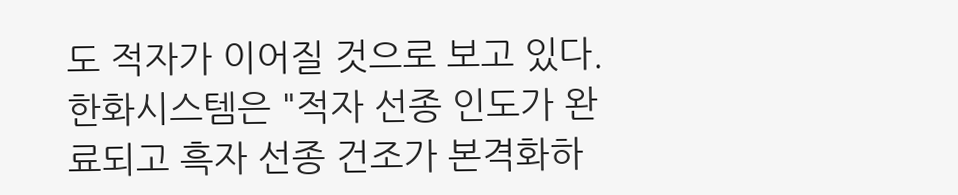도 적자가 이어질 것으로 보고 있다. 한화시스템은 "적자 선종 인도가 완료되고 흑자 선종 건조가 본격화하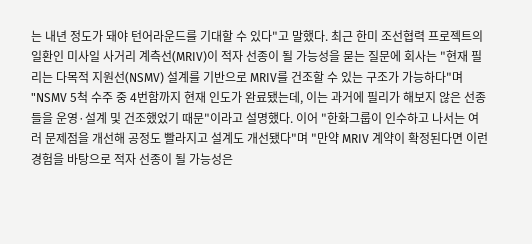는 내년 정도가 돼야 턴어라운드를 기대할 수 있다"고 말했다. 최근 한미 조선협력 프로젝트의 일환인 미사일 사거리 계측선(MRIV)이 적자 선종이 될 가능성을 묻는 질문에 회사는 "현재 필리는 다목적 지원선(NSMV) 설계를 기반으로 MRIV를 건조할 수 있는 구조가 가능하다"며 "NSMV 5척 수주 중 4번함까지 현재 인도가 완료됐는데, 이는 과거에 필리가 해보지 않은 선종들을 운영·설계 및 건조했었기 때문"이라고 설명했다. 이어 "한화그룹이 인수하고 나서는 여러 문제점을 개선해 공정도 빨라지고 설계도 개선됐다"며 "만약 MRIV 계약이 확정된다면 이런 경험을 바탕으로 적자 선종이 될 가능성은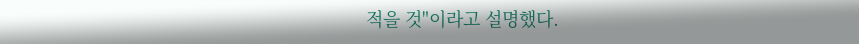적을 것"이라고 설명했다.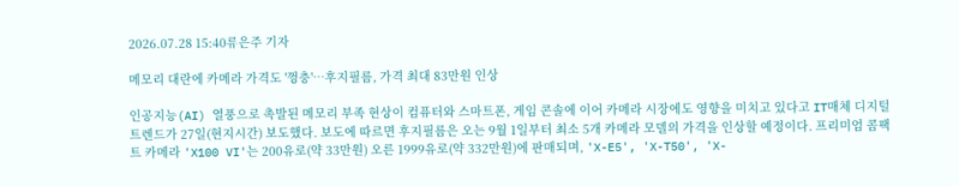2026.07.28 15:40류은주 기자

메모리 대란에 카메라 가격도 '껑충'…후지필름, 가격 최대 83만원 인상

인공지능(AI) 열풍으로 촉발된 메모리 부족 현상이 컴퓨터와 스마트폰, 게임 콘솔에 이어 카메라 시장에도 영향을 미치고 있다고 IT매체 디지털트렌드가 27일(현지시간) 보도했다. 보도에 따르면 후지필름은 오는 9월 1일부터 최소 5개 카메라 모델의 가격을 인상할 예정이다. 프리미엄 콤팩트 카메라 'X100 VI'는 200유로(약 33만원) 오른 1999유로(약 332만원)에 판매되며, 'X-E5', 'X-T50', 'X-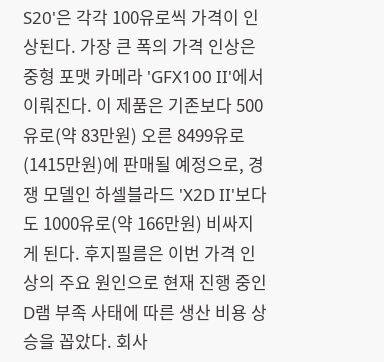S20'은 각각 100유로씩 가격이 인상된다. 가장 큰 폭의 가격 인상은 중형 포맷 카메라 'GFX100 II'에서 이뤄진다. 이 제품은 기존보다 500유로(약 83만원) 오른 8499유로(1415만원)에 판매될 예정으로, 경쟁 모델인 하셀블라드 'X2D II'보다도 1000유로(약 166만원) 비싸지게 된다. 후지필름은 이번 가격 인상의 주요 원인으로 현재 진행 중인 D램 부족 사태에 따른 생산 비용 상승을 꼽았다. 회사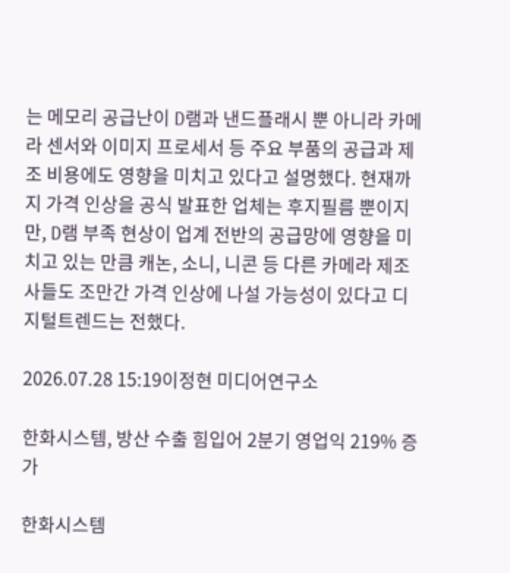는 메모리 공급난이 D램과 낸드플래시 뿐 아니라 카메라 센서와 이미지 프로세서 등 주요 부품의 공급과 제조 비용에도 영향을 미치고 있다고 설명했다. 현재까지 가격 인상을 공식 발표한 업체는 후지필름 뿐이지만, D램 부족 현상이 업계 전반의 공급망에 영향을 미치고 있는 만큼 캐논, 소니, 니콘 등 다른 카메라 제조사들도 조만간 가격 인상에 나설 가능성이 있다고 디지털트렌드는 전했다.

2026.07.28 15:19이정현 미디어연구소

한화시스템, 방산 수출 힘입어 2분기 영업익 219% 증가

한화시스템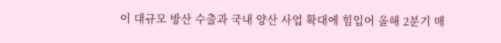이 대규모 방산 수출과 국내 양산 사업 확대에 힘입어 올해 2분기 매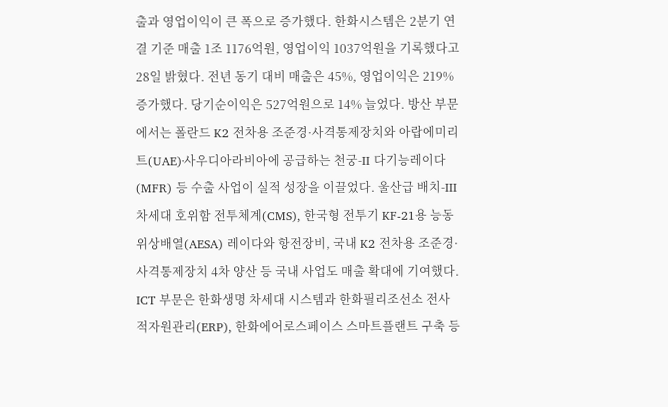출과 영업이익이 큰 폭으로 증가했다. 한화시스템은 2분기 연결 기준 매출 1조 1176억원, 영업이익 1037억원을 기록했다고 28일 밝혔다. 전년 동기 대비 매출은 45%, 영업이익은 219% 증가했다. 당기순이익은 527억원으로 14% 늘었다. 방산 부문에서는 폴란드 K2 전차용 조준경·사격통제장치와 아랍에미리트(UAE)·사우디아라비아에 공급하는 천궁-II 다기능레이다(MFR) 등 수출 사업이 실적 성장을 이끌었다. 울산급 배치-III 차세대 호위함 전투체계(CMS), 한국형 전투기 KF-21용 능동위상배열(AESA) 레이다와 항전장비, 국내 K2 전차용 조준경·사격통제장치 4차 양산 등 국내 사업도 매출 확대에 기여했다. ICT 부문은 한화생명 차세대 시스템과 한화필리조선소 전사적자원관리(ERP), 한화에어로스페이스 스마트플랜트 구축 등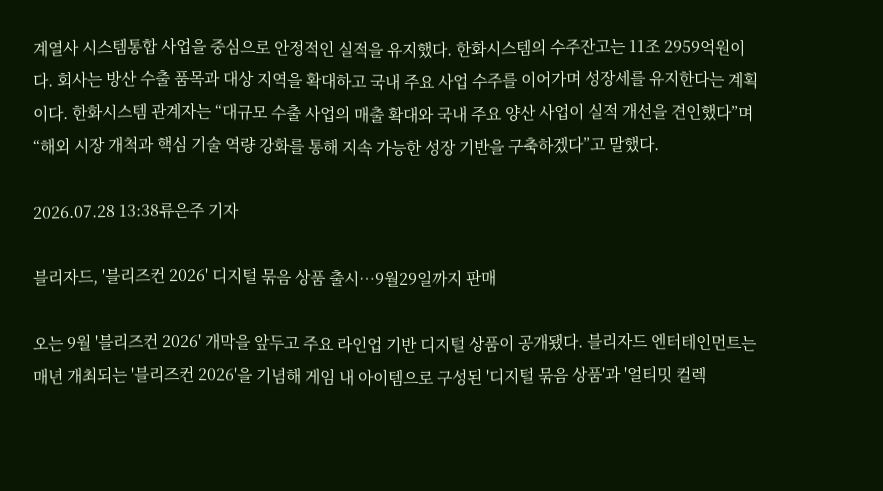계열사 시스템통합 사업을 중심으로 안정적인 실적을 유지했다. 한화시스템의 수주잔고는 11조 2959억원이다. 회사는 방산 수출 품목과 대상 지역을 확대하고 국내 주요 사업 수주를 이어가며 성장세를 유지한다는 계획이다. 한화시스템 관계자는 “대규모 수출 사업의 매출 확대와 국내 주요 양산 사업이 실적 개선을 견인했다”며 “해외 시장 개척과 핵심 기술 역량 강화를 통해 지속 가능한 성장 기반을 구축하겠다”고 말했다.

2026.07.28 13:38류은주 기자

블리자드, '블리즈컨 2026' 디지털 묶음 상품 출시…9월29일까지 판매

오는 9월 '블리즈컨 2026' 개막을 앞두고 주요 라인업 기반 디지털 상품이 공개됐다. 블리자드 엔터테인먼트는 매년 개최되는 '블리즈컨 2026'을 기념해 게임 내 아이템으로 구성된 '디지털 묶음 상품'과 '얼티밋 컬렉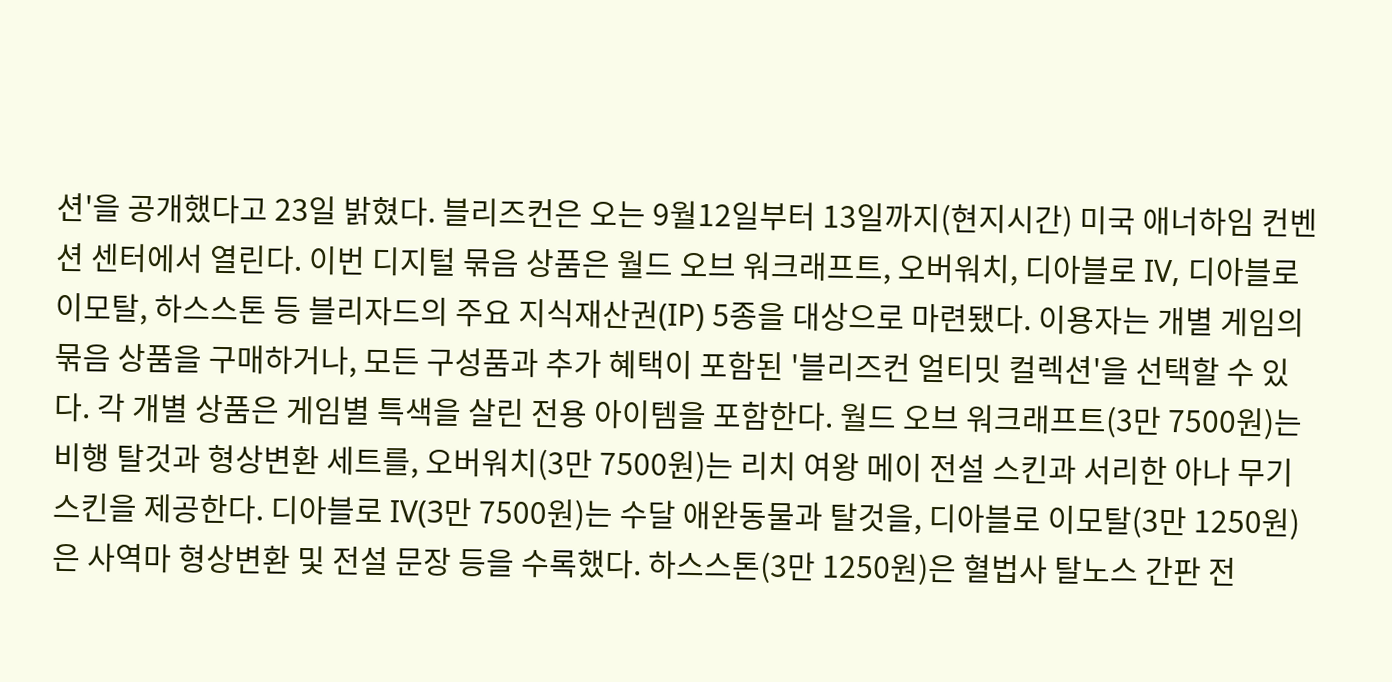션'을 공개했다고 23일 밝혔다. 블리즈컨은 오는 9월12일부터 13일까지(현지시간) 미국 애너하임 컨벤션 센터에서 열린다. 이번 디지털 묶음 상품은 월드 오브 워크래프트, 오버워치, 디아블로 IV, 디아블로 이모탈, 하스스톤 등 블리자드의 주요 지식재산권(IP) 5종을 대상으로 마련됐다. 이용자는 개별 게임의 묶음 상품을 구매하거나, 모든 구성품과 추가 혜택이 포함된 '블리즈컨 얼티밋 컬렉션'을 선택할 수 있다. 각 개별 상품은 게임별 특색을 살린 전용 아이템을 포함한다. 월드 오브 워크래프트(3만 7500원)는 비행 탈것과 형상변환 세트를, 오버워치(3만 7500원)는 리치 여왕 메이 전설 스킨과 서리한 아나 무기 스킨을 제공한다. 디아블로 IV(3만 7500원)는 수달 애완동물과 탈것을, 디아블로 이모탈(3만 1250원)은 사역마 형상변환 및 전설 문장 등을 수록했다. 하스스톤(3만 1250원)은 혈법사 탈노스 간판 전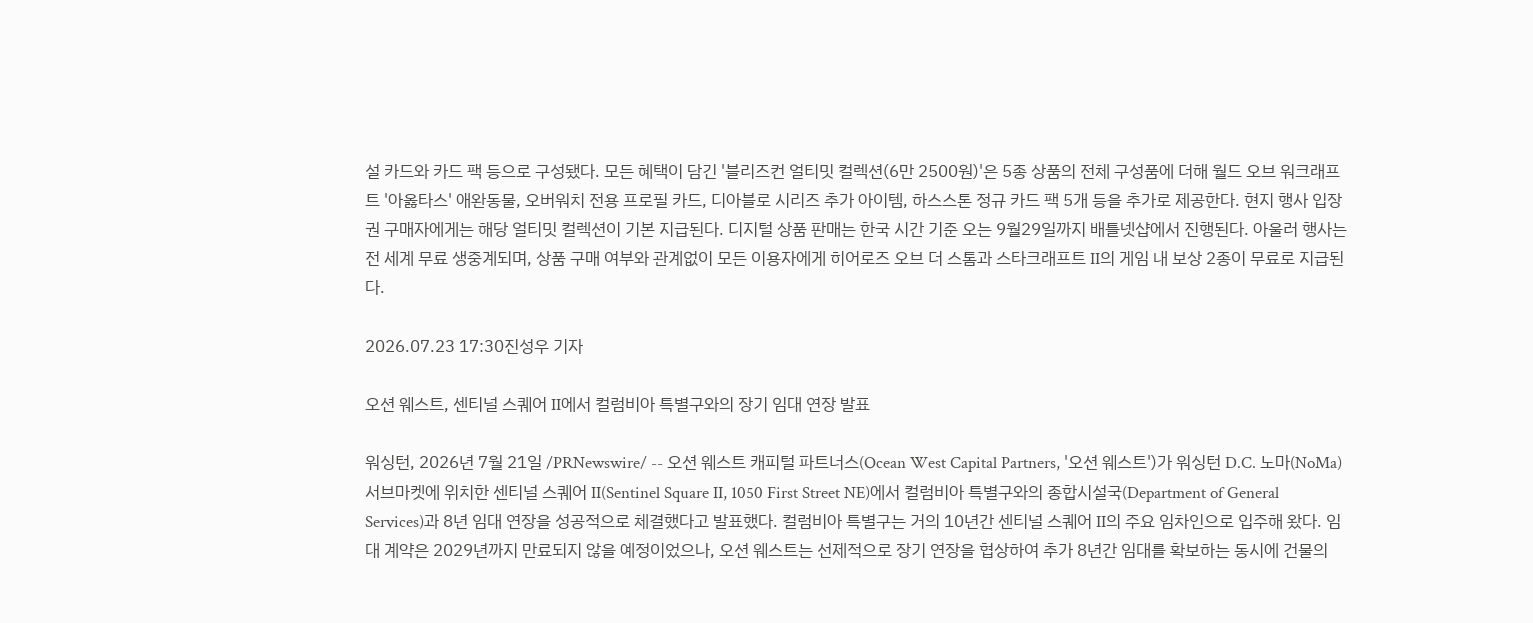설 카드와 카드 팩 등으로 구성됐다. 모든 혜택이 담긴 '블리즈컨 얼티밋 컬렉션(6만 2500원)'은 5종 상품의 전체 구성품에 더해 월드 오브 워크래프트 '아옳타스' 애완동물, 오버워치 전용 프로필 카드, 디아블로 시리즈 추가 아이템, 하스스톤 정규 카드 팩 5개 등을 추가로 제공한다. 현지 행사 입장권 구매자에게는 해당 얼티밋 컬렉션이 기본 지급된다. 디지털 상품 판매는 한국 시간 기준 오는 9월29일까지 배틀넷샵에서 진행된다. 아울러 행사는 전 세계 무료 생중계되며, 상품 구매 여부와 관계없이 모든 이용자에게 히어로즈 오브 더 스톰과 스타크래프트 II의 게임 내 보상 2종이 무료로 지급된다.

2026.07.23 17:30진성우 기자

오션 웨스트, 센티널 스퀘어 II에서 컬럼비아 특별구와의 장기 임대 연장 발표

워싱턴, 2026년 7월 21일 /PRNewswire/ -- 오션 웨스트 캐피털 파트너스(Ocean West Capital Partners, '오션 웨스트')가 워싱턴 D.C. 노마(NoMa) 서브마켓에 위치한 센티널 스퀘어 II(Sentinel Square II, 1050 First Street NE)에서 컬럼비아 특별구와의 종합시설국(Department of General Services)과 8년 임대 연장을 성공적으로 체결했다고 발표했다. 컬럼비아 특별구는 거의 10년간 센티널 스퀘어 II의 주요 임차인으로 입주해 왔다. 임대 계약은 2029년까지 만료되지 않을 예정이었으나, 오션 웨스트는 선제적으로 장기 연장을 협상하여 추가 8년간 임대를 확보하는 동시에 건물의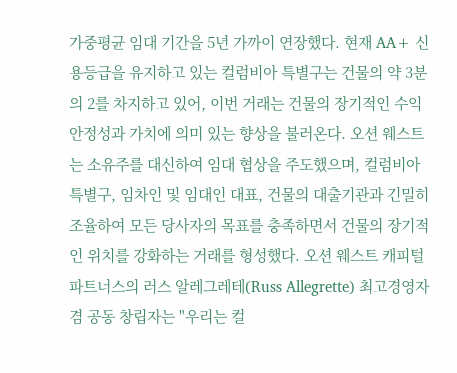가중평균 임대 기간을 5년 가까이 연장했다. 현재 AA+ 신용등급을 유지하고 있는 컬럼비아 특별구는 건물의 약 3분의 2를 차지하고 있어, 이번 거래는 건물의 장기적인 수익 안정성과 가치에 의미 있는 향상을 불러온다. 오션 웨스트는 소유주를 대신하여 임대 협상을 주도했으며, 컬럼비아 특별구, 임차인 및 임대인 대표, 건물의 대출기관과 긴밀히 조율하여 모든 당사자의 목표를 충족하면서 건물의 장기적인 위치를 강화하는 거래를 형성했다. 오션 웨스트 캐피털 파트너스의 러스 알레그레테(Russ Allegrette) 최고경영자 겸 공동 창립자는 "우리는 컬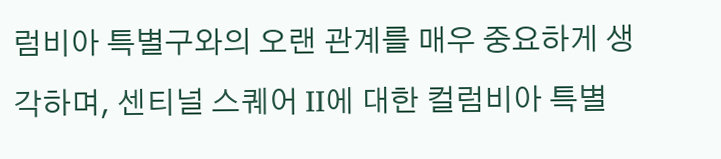럼비아 특별구와의 오랜 관계를 매우 중요하게 생각하며, 센티널 스퀘어 II에 대한 컬럼비아 특별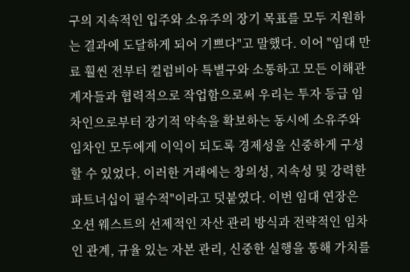구의 지속적인 입주와 소유주의 장기 목표를 모두 지원하는 결과에 도달하게 되어 기쁘다"고 말했다. 이어 "임대 만료 훨씬 전부터 컬럼비아 특별구와 소통하고 모든 이해관계자들과 협력적으로 작업함으로써 우리는 투자 등급 임차인으로부터 장기적 약속을 확보하는 동시에 소유주와 임차인 모두에게 이익이 되도록 경제성을 신중하게 구성할 수 있었다. 이러한 거래에는 창의성, 지속성 및 강력한 파트너십이 필수적"이라고 덧붙였다. 이번 임대 연장은 오션 웨스트의 선제적인 자산 관리 방식과 전략적인 임차인 관계, 규율 있는 자본 관리, 신중한 실행을 통해 가치를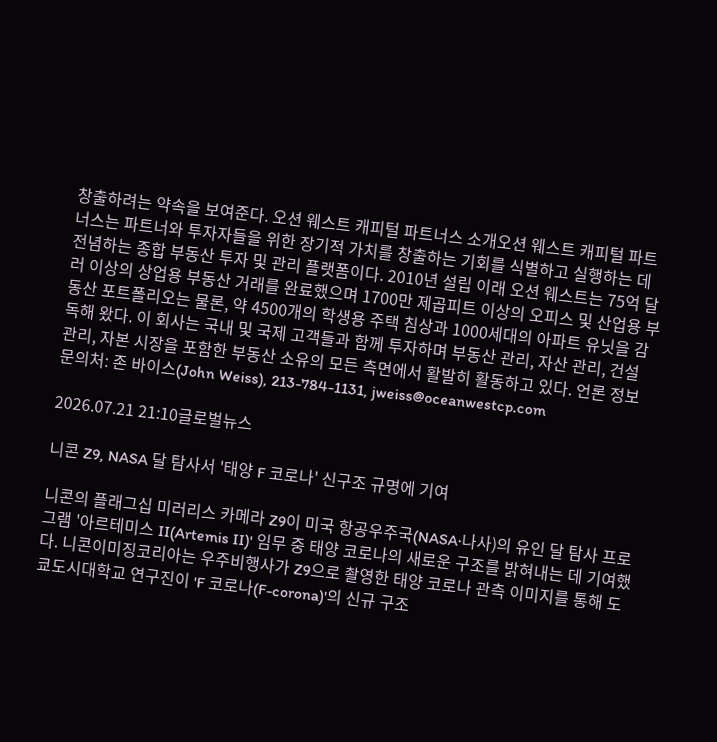창출하려는 약속을 보여준다. 오션 웨스트 캐피털 파트너스 소개오션 웨스트 캐피털 파트너스는 파트너와 투자자들을 위한 장기적 가치를 창출하는 기회를 식별하고 실행하는 데 전념하는 종합 부동산 투자 및 관리 플랫폼이다. 2010년 설립 이래 오션 웨스트는 75억 달러 이상의 상업용 부동산 거래를 완료했으며 1700만 제곱피트 이상의 오피스 및 산업용 부동산 포트폴리오는 물론, 약 4500개의 학생용 주택 침상과 1000세대의 아파트 유닛을 감독해 왔다. 이 회사는 국내 및 국제 고객들과 함께 투자하며 부동산 관리, 자산 관리, 건설 관리, 자본 시장을 포함한 부동산 소유의 모든 측면에서 활발히 활동하고 있다. 언론 정보 문의처: 존 바이스(John Weiss), 213-784-1131, jweiss@oceanwestcp.com

2026.07.21 21:10글로벌뉴스

니콘 Z9, NASA 달 탐사서 '태양 F 코로나' 신구조 규명에 기여

니콘의 플래그십 미러리스 카메라 Z9이 미국 항공우주국(NASA·나사)의 유인 달 탐사 프로그램 '아르테미스 II(Artemis II)' 임무 중 태양 코로나의 새로운 구조를 밝혀내는 데 기여했다. 니콘이미징코리아는 우주비행사가 Z9으로 촬영한 태양 코로나 관측 이미지를 통해 도쿄도시대학교 연구진이 'F 코로나(F-corona)'의 신규 구조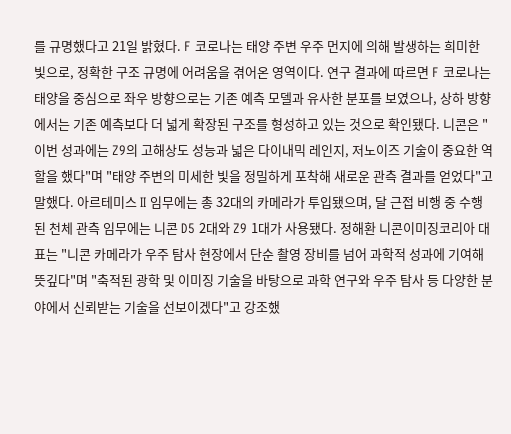를 규명했다고 21일 밝혔다. F 코로나는 태양 주변 우주 먼지에 의해 발생하는 희미한 빛으로, 정확한 구조 규명에 어려움을 겪어온 영역이다. 연구 결과에 따르면 F 코로나는 태양을 중심으로 좌우 방향으로는 기존 예측 모델과 유사한 분포를 보였으나, 상하 방향에서는 기존 예측보다 더 넓게 확장된 구조를 형성하고 있는 것으로 확인됐다. 니콘은 "이번 성과에는 Z9의 고해상도 성능과 넓은 다이내믹 레인지, 저노이즈 기술이 중요한 역할을 했다"며 "태양 주변의 미세한 빛을 정밀하게 포착해 새로운 관측 결과를 얻었다"고 말했다. 아르테미스 II 임무에는 총 32대의 카메라가 투입됐으며, 달 근접 비행 중 수행된 천체 관측 임무에는 니콘 D5 2대와 Z9 1대가 사용됐다. 정해환 니콘이미징코리아 대표는 "니콘 카메라가 우주 탐사 현장에서 단순 촬영 장비를 넘어 과학적 성과에 기여해 뜻깊다"며 "축적된 광학 및 이미징 기술을 바탕으로 과학 연구와 우주 탐사 등 다양한 분야에서 신뢰받는 기술을 선보이겠다"고 강조했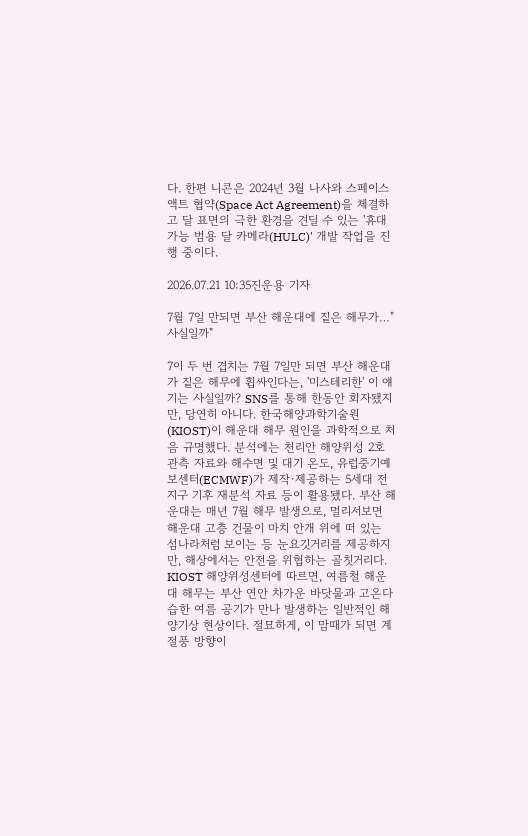다. 한편 니콘은 2024년 3월 나사와 스페이스 액트 협약(Space Act Agreement)을 체결하고 달 표면의 극한 환경을 견딜 수 있는 '휴대가능 범용 달 카메라(HULC)' 개발 작업을 진행 중이다.

2026.07.21 10:35진운용 기자

7월 7일 만되면 부산 해운대에 짙은 해무가…"사실일까"

7이 두 번 겹치는 7월 7일만 되면 부산 해운대가 짙은 해무에 휩싸인다는, '미스테리한' 이 얘기는 사실일까? SNS를 통해 한동안 회자됐지만, 당연히 아니다. 한국해양과학기술원(KIOST)이 해운대 해무 원인을 과학적으로 처음 규명했다. 분석에는 천리안 해양위성 2호 관측 자료와 해수면 및 대기 온도, 유럽중기예보센터(ECMWF)가 제작·제공하는 5세대 전 지구 기후 재분석 자료 등이 활용됐다. 부산 해운대는 매년 7월 해무 발생으로, 멀리서보면 해운대 고층 건물이 마치 안개 위에 떠 있는 섬나라처럼 보이는 등 눈요깃거리를 제공하지만, 해상에서는 안전을 위협하는 골칫거리다. KIOST 해양위성센터에 따르면, 여름철 해운대 해무는 부산 연안 차가운 바닷물과 고온다습한 여름 공기가 만나 발생하는 일반적인 해양기상 현상이다. 절묘하게, 이 맘때가 되면 계절풍 방향이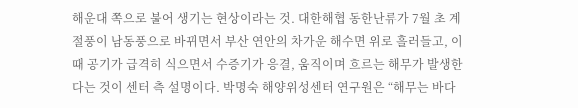해운대 쪽으로 불어 생기는 현상이라는 것. 대한해협 동한난류가 7월 초 계절풍이 남동풍으로 바뀌면서 부산 연안의 차가운 해수면 위로 흘러들고, 이 때 공기가 급격히 식으면서 수증기가 응결, 움직이며 흐르는 해무가 발생한다는 것이 센터 측 설명이다. 박명숙 해양위성센터 연구원은 “해무는 바다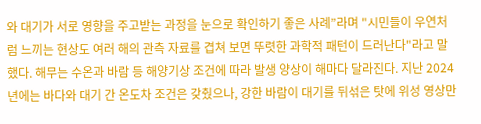와 대기가 서로 영향을 주고받는 과정을 눈으로 확인하기 좋은 사례”라며 "시민들이 우연처럼 느끼는 현상도 여러 해의 관측 자료를 겹쳐 보면 뚜렷한 과학적 패턴이 드러난다"라고 말했다. 해무는 수온과 바람 등 해양기상 조건에 따라 발생 양상이 해마다 달라진다. 지난 2024년에는 바다와 대기 간 온도차 조건은 갖췄으나, 강한 바람이 대기를 뒤섞은 탓에 위성 영상만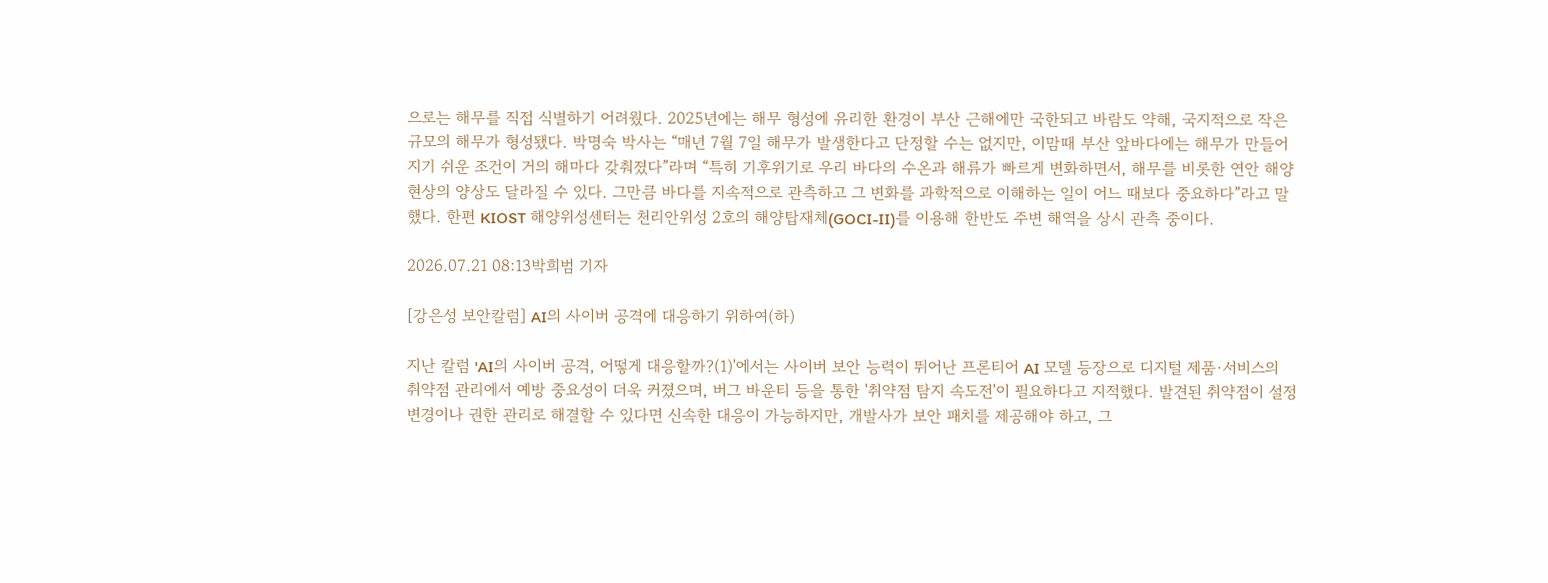으로는 해무를 직접 식별하기 어려웠다. 2025년에는 해무 형성에 유리한 환경이 부산 근해에만 국한되고 바람도 약해, 국지적으로 작은 규모의 해무가 형성됐다. 박명숙 박사는 “매년 7월 7일 해무가 발생한다고 단정할 수는 없지만, 이맘때 부산 앞바다에는 해무가 만들어지기 쉬운 조건이 거의 해마다 갖춰졌다”라며 “특히 기후위기로 우리 바다의 수온과 해류가 빠르게 변화하면서, 해무를 비롯한 연안 해양 현상의 양상도 달라질 수 있다. 그만큼 바다를 지속적으로 관측하고 그 변화를 과학적으로 이해하는 일이 어느 때보다 중요하다”라고 말했다. 한편 KIOST 해양위성센터는 천리안위성 2호의 해양탑재체(GOCI-II)를 이용해 한반도 주변 해역을 상시 관측 중이다.

2026.07.21 08:13박희범 기자

[강은성 보안칼럼] AI의 사이버 공격에 대응하기 위하여(하)

지난 칼럼 'AI의 사이버 공격, 어떻게 대응할까?(1)'에서는 사이버 보안 능력이 뛰어난 프론티어 AI 모델 등장으로 디지털 제품·서비스의 취약점 관리에서 예방 중요성이 더욱 커졌으며, 버그 바운티 등을 통한 '취약점 탐지 속도전'이 필요하다고 지적했다. 발견된 취약점이 설정 변경이나 권한 관리로 해결할 수 있다면 신속한 대응이 가능하지만, 개발사가 보안 패치를 제공해야 하고, 그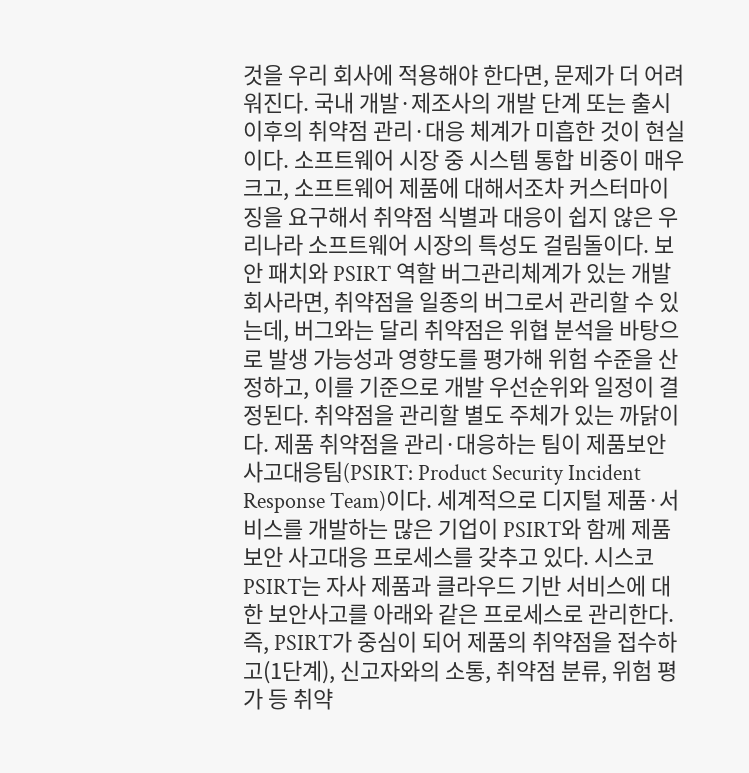것을 우리 회사에 적용해야 한다면, 문제가 더 어려워진다. 국내 개발·제조사의 개발 단계 또는 출시 이후의 취약점 관리·대응 체계가 미흡한 것이 현실이다. 소프트웨어 시장 중 시스템 통합 비중이 매우 크고, 소프트웨어 제품에 대해서조차 커스터마이징을 요구해서 취약점 식별과 대응이 쉽지 않은 우리나라 소프트웨어 시장의 특성도 걸림돌이다. 보안 패치와 PSIRT 역할 버그관리체계가 있는 개발회사라면, 취약점을 일종의 버그로서 관리할 수 있는데, 버그와는 달리 취약점은 위협 분석을 바탕으로 발생 가능성과 영향도를 평가해 위험 수준을 산정하고, 이를 기준으로 개발 우선순위와 일정이 결정된다. 취약점을 관리할 별도 주체가 있는 까닭이다. 제품 취약점을 관리·대응하는 팀이 제품보안 사고대응팀(PSIRT: Product Security Incident Response Team)이다. 세계적으로 디지털 제품·서비스를 개발하는 많은 기업이 PSIRT와 함께 제품보안 사고대응 프로세스를 갖추고 있다. 시스코 PSIRT는 자사 제품과 클라우드 기반 서비스에 대한 보안사고를 아래와 같은 프로세스로 관리한다. 즉, PSIRT가 중심이 되어 제품의 취약점을 접수하고(1단계), 신고자와의 소통, 취약점 분류, 위험 평가 등 취약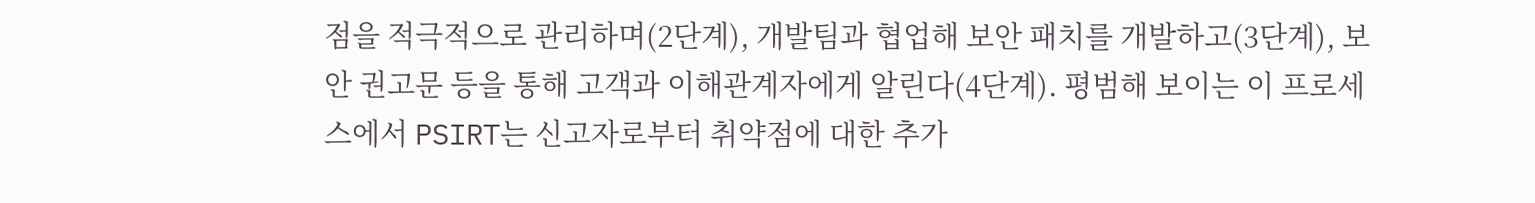점을 적극적으로 관리하며(2단계), 개발팀과 협업해 보안 패치를 개발하고(3단계), 보안 권고문 등을 통해 고객과 이해관계자에게 알린다(4단계). 평범해 보이는 이 프로세스에서 PSIRT는 신고자로부터 취약점에 대한 추가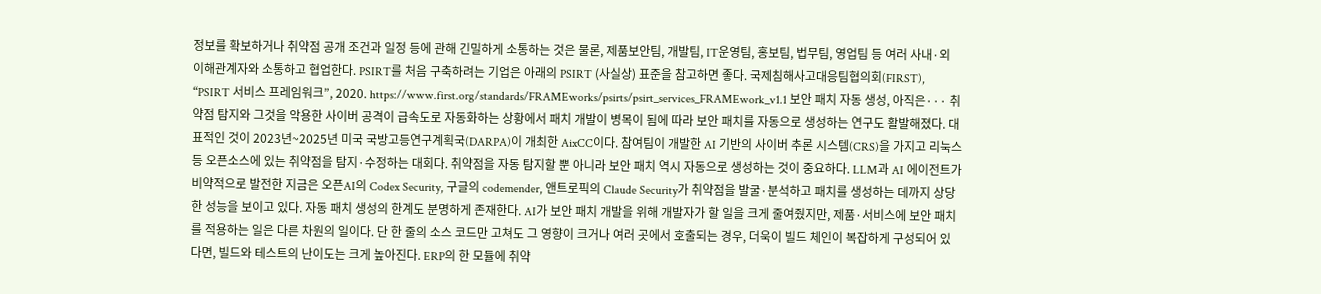정보를 확보하거나 취약점 공개 조건과 일정 등에 관해 긴밀하게 소통하는 것은 물론, 제품보안팀, 개발팀, IT운영팀, 홍보팀, 법무팀, 영업팀 등 여러 사내·외 이해관계자와 소통하고 협업한다. PSIRT를 처음 구축하려는 기업은 아래의 PSIRT (사실상) 표준을 참고하면 좋다. 국제침해사고대응팀협의회(FIRST), “PSIRT 서비스 프레임워크”, 2020. https://www.first.org/standards/FRAMEworks/psirts/psirt_services_FRAMEwork_v1.1 보안 패치 자동 생성, 아직은··· 취약점 탐지와 그것을 악용한 사이버 공격이 급속도로 자동화하는 상황에서 패치 개발이 병목이 됨에 따라 보안 패치를 자동으로 생성하는 연구도 활발해졌다. 대표적인 것이 2023년~2025년 미국 국방고등연구계획국(DARPA)이 개최한 AixCC이다. 참여팀이 개발한 AI 기반의 사이버 추론 시스템(CRS)을 가지고 리눅스 등 오픈소스에 있는 취약점을 탐지·수정하는 대회다. 취약점을 자동 탐지할 뿐 아니라 보안 패치 역시 자동으로 생성하는 것이 중요하다. LLM과 AI 에이전트가 비약적으로 발전한 지금은 오픈AI의 Codex Security, 구글의 codemender, 앤트로픽의 Claude Security가 취약점을 발굴·분석하고 패치를 생성하는 데까지 상당한 성능을 보이고 있다. 자동 패치 생성의 한계도 분명하게 존재한다. AI가 보안 패치 개발을 위해 개발자가 할 일을 크게 줄여줬지만, 제품·서비스에 보안 패치를 적용하는 일은 다른 차원의 일이다. 단 한 줄의 소스 코드만 고쳐도 그 영향이 크거나 여러 곳에서 호출되는 경우, 더욱이 빌드 체인이 복잡하게 구성되어 있다면, 빌드와 테스트의 난이도는 크게 높아진다. ERP의 한 모듈에 취약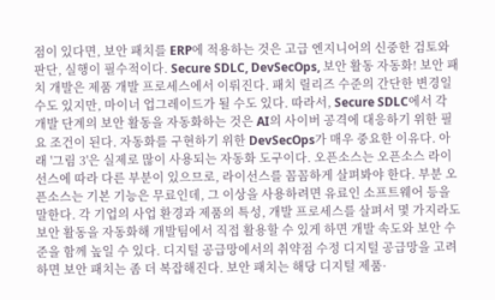점이 있다면, 보안 패치를 ERP에 적용하는 것은 고급 엔지니어의 신중한 검토와 판단, 실행이 필수적이다. Secure SDLC, DevSecOps, 보안 활동 자동화! 보안 패치 개발은 제품 개발 프로세스에서 이뤄진다. 패치 릴리즈 수준의 간단한 변경일 수도 있지만, 마이너 업그레이드가 될 수도 있다. 따라서, Secure SDLC에서 각 개발 단계의 보안 활동을 자동화하는 것은 AI의 사이버 공격에 대응하기 위한 필요 조건이 된다. 자동화를 구현하기 위한 DevSecOps가 매우 중요한 이유다. 아래 '그림 3'은 실제로 많이 사용되는 자동화 도구이다. 오픈소스는 오픈소스 라이선스에 따라 다른 부분이 있으므로, 라이선스를 꼼꼼하게 살펴봐야 한다. 부분 오픈소스는 기본 기능은 무료인데, 그 이상을 사용하려면 유료인 소프트웨어 등을 말한다. 각 기업의 사업 환경과 제품의 특성, 개발 프로세스를 살펴서 몇 가지라도 보안 활동을 자동화해 개발팀에서 직접 활용할 수 있게 하면 개발 속도와 보안 수준을 함께 높일 수 있다. 디지털 공급망에서의 취약점 수정 디지털 공급망을 고려하면 보안 패치는 좀 더 복잡해진다. 보안 패치는 해당 디지털 제품·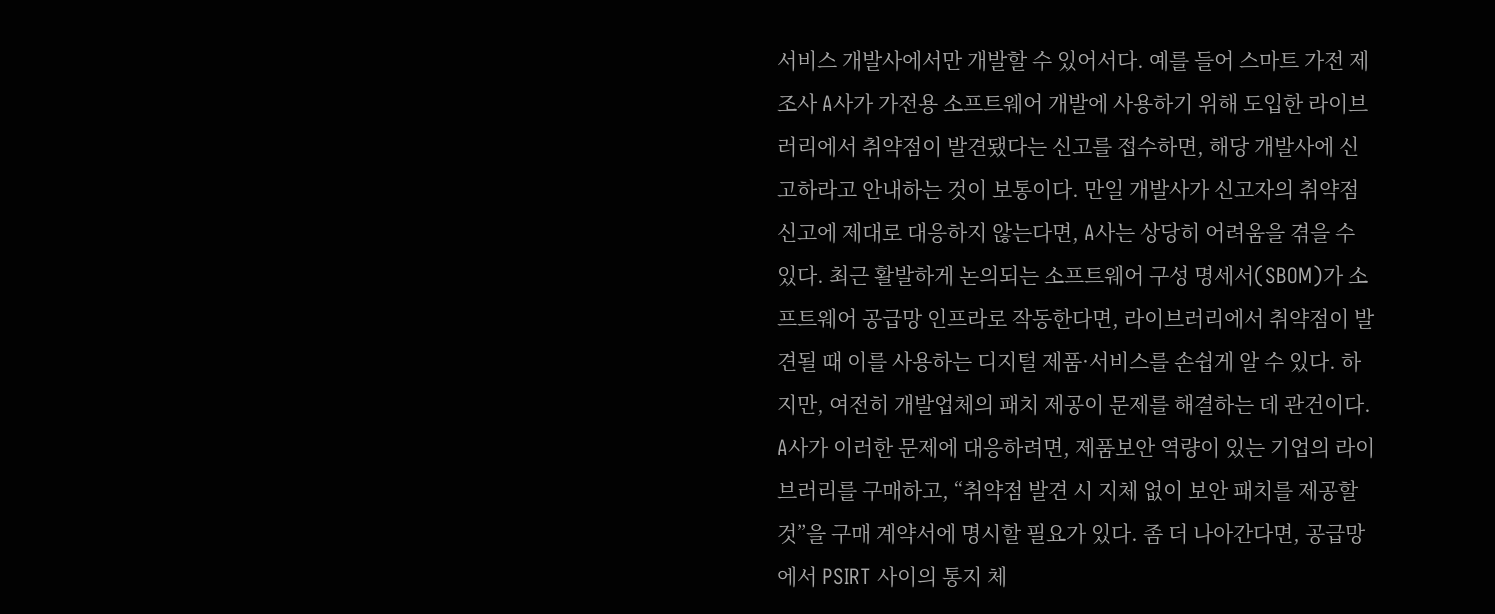서비스 개발사에서만 개발할 수 있어서다. 예를 들어 스마트 가전 제조사 A사가 가전용 소프트웨어 개발에 사용하기 위해 도입한 라이브러리에서 취약점이 발견됐다는 신고를 접수하면, 해당 개발사에 신고하라고 안내하는 것이 보통이다. 만일 개발사가 신고자의 취약점 신고에 제대로 대응하지 않는다면, A사는 상당히 어려움을 겪을 수 있다. 최근 활발하게 논의되는 소프트웨어 구성 명세서(SBOM)가 소프트웨어 공급망 인프라로 작동한다면, 라이브러리에서 취약점이 발견될 때 이를 사용하는 디지털 제품·서비스를 손쉽게 알 수 있다. 하지만, 여전히 개발업체의 패치 제공이 문제를 해결하는 데 관건이다. A사가 이러한 문제에 대응하려면, 제품보안 역량이 있는 기업의 라이브러리를 구매하고, “취약점 발견 시 지체 없이 보안 패치를 제공할 것”을 구매 계약서에 명시할 필요가 있다. 좀 더 나아간다면, 공급망에서 PSIRT 사이의 통지 체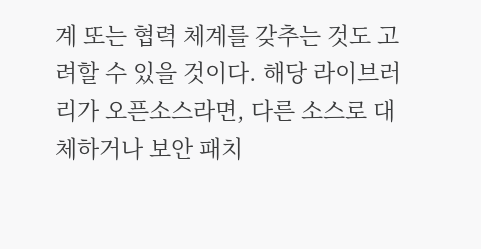계 또는 협력 체계를 갖추는 것도 고려할 수 있을 것이다. 해당 라이브러리가 오픈소스라면, 다른 소스로 대체하거나 보안 패치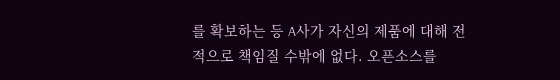를 확보하는 등 A사가 자신의 제품에 대해 전적으로 책임질 수밖에 없다. 오픈소스를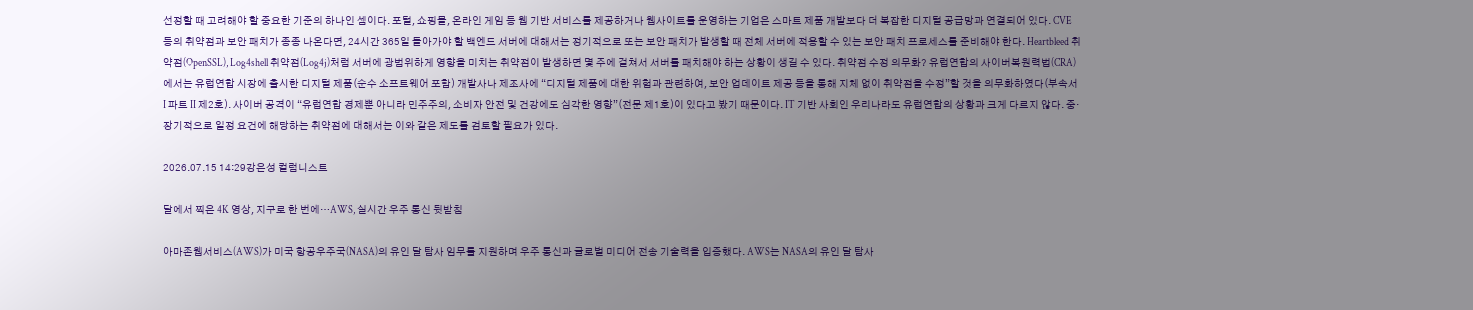선정할 때 고려해야 할 중요한 기준의 하나인 셈이다. 포털, 쇼핑몰, 온라인 게임 등 웹 기반 서비스를 제공하거나 웹사이트를 운영하는 기업은 스마트 제품 개발보다 더 복잡한 디지털 공급망과 연결되어 있다. CVE 등의 취약점과 보안 패치가 종종 나온다면, 24시간 365일 돌아가야 할 백엔드 서버에 대해서는 정기적으로 또는 보안 패치가 발생할 때 전체 서버에 적용할 수 있는 보안 패치 프로세스를 준비해야 한다. Heartbleed 취약점(OpenSSL), Log4shell 취약점(Log4j)처럼 서버에 광범위하게 영향을 미치는 취약점이 발생하면 몇 주에 걸쳐서 서버를 패치해야 하는 상황이 생길 수 있다. 취약점 수정 의무화? 유럽연합의 사이버복원력법(CRA)에서는 유럽연합 시장에 출시한 디지털 제품(순수 소프트웨어 포함) 개발사나 제조사에 “디지털 제품에 대한 위험과 관련하여, 보안 업데이트 제공 등을 통해 지체 없이 취약점을 수정”할 것을 의무화하였다(부속서 I 파트 II 제2호). 사이버 공격이 “유럽연합 경제뿐 아니라 민주주의, 소비자 안전 및 건강에도 심각한 영향”(전문 제1호)이 있다고 봤기 때문이다. IT 기반 사회인 우리나라도 유럽연합의 상황과 크게 다르지 않다. 중·장기적으로 일정 요건에 해당하는 취약점에 대해서는 이와 같은 제도를 검토할 필요가 있다.

2026.07.15 14:29강은성 컬럼니스트

달에서 찍은 4K 영상, 지구로 한 번에…AWS, 실시간 우주 통신 뒷받침

아마존웹서비스(AWS)가 미국 항공우주국(NASA)의 유인 달 탐사 임무를 지원하며 우주 통신과 글로벌 미디어 전송 기술력을 입증했다. AWS는 NASA의 유인 달 탐사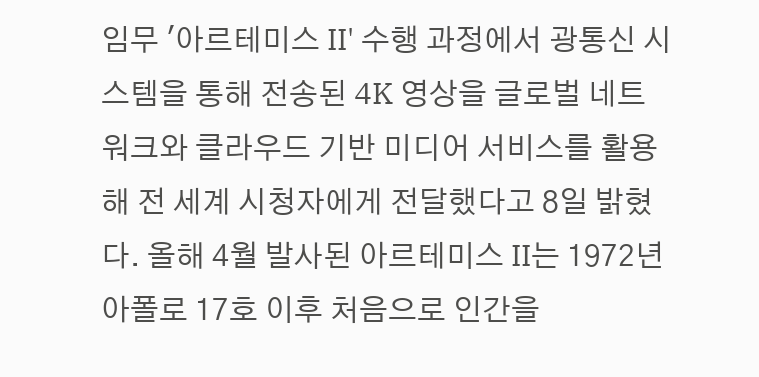임무 '아르테미스 II' 수행 과정에서 광통신 시스템을 통해 전송된 4K 영상을 글로벌 네트워크와 클라우드 기반 미디어 서비스를 활용해 전 세계 시청자에게 전달했다고 8일 밝혔다. 올해 4월 발사된 아르테미스 II는 1972년 아폴로 17호 이후 처음으로 인간을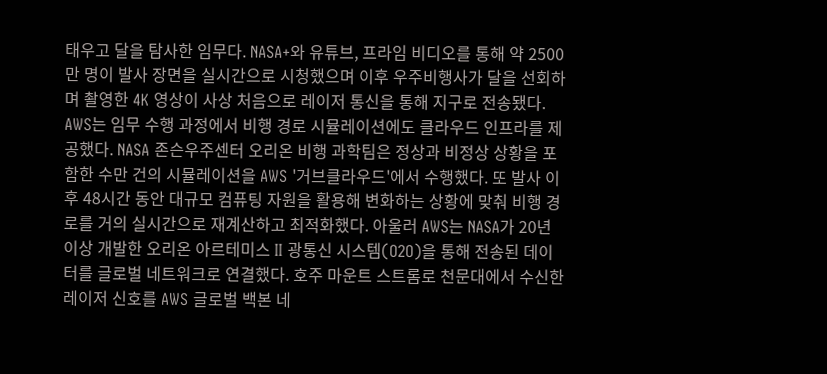태우고 달을 탐사한 임무다. NASA+와 유튜브, 프라임 비디오를 통해 약 2500만 명이 발사 장면을 실시간으로 시청했으며 이후 우주비행사가 달을 선회하며 촬영한 4K 영상이 사상 처음으로 레이저 통신을 통해 지구로 전송됐다. AWS는 임무 수행 과정에서 비행 경로 시뮬레이션에도 클라우드 인프라를 제공했다. NASA 존슨우주센터 오리온 비행 과학팀은 정상과 비정상 상황을 포함한 수만 건의 시뮬레이션을 AWS '거브클라우드'에서 수행했다. 또 발사 이후 48시간 동안 대규모 컴퓨팅 자원을 활용해 변화하는 상황에 맞춰 비행 경로를 거의 실시간으로 재계산하고 최적화했다. 아울러 AWS는 NASA가 20년 이상 개발한 오리온 아르테미스 II 광통신 시스템(O2O)을 통해 전송된 데이터를 글로벌 네트워크로 연결했다. 호주 마운트 스트롬로 천문대에서 수신한 레이저 신호를 AWS 글로벌 백본 네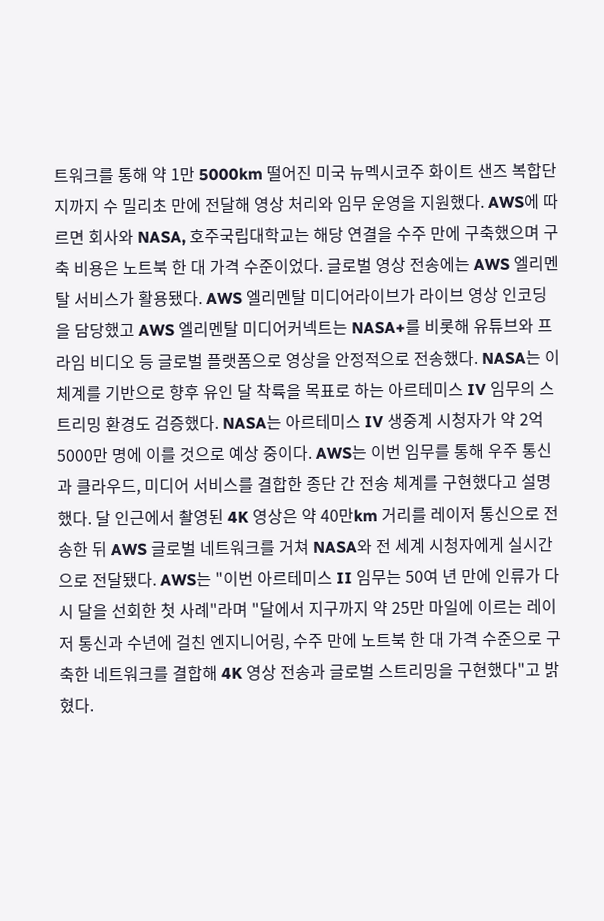트워크를 통해 약 1만 5000km 떨어진 미국 뉴멕시코주 화이트 샌즈 복합단지까지 수 밀리초 만에 전달해 영상 처리와 임무 운영을 지원했다. AWS에 따르면 회사와 NASA, 호주국립대학교는 해당 연결을 수주 만에 구축했으며 구축 비용은 노트북 한 대 가격 수준이었다. 글로벌 영상 전송에는 AWS 엘리멘탈 서비스가 활용됐다. AWS 엘리멘탈 미디어라이브가 라이브 영상 인코딩을 담당했고 AWS 엘리멘탈 미디어커넥트는 NASA+를 비롯해 유튜브와 프라임 비디오 등 글로벌 플랫폼으로 영상을 안정적으로 전송했다. NASA는 이 체계를 기반으로 향후 유인 달 착륙을 목표로 하는 아르테미스 IV 임무의 스트리밍 환경도 검증했다. NASA는 아르테미스 IV 생중계 시청자가 약 2억 5000만 명에 이를 것으로 예상 중이다. AWS는 이번 임무를 통해 우주 통신과 클라우드, 미디어 서비스를 결합한 종단 간 전송 체계를 구현했다고 설명했다. 달 인근에서 촬영된 4K 영상은 약 40만km 거리를 레이저 통신으로 전송한 뒤 AWS 글로벌 네트워크를 거쳐 NASA와 전 세계 시청자에게 실시간으로 전달됐다. AWS는 "이번 아르테미스 II 임무는 50여 년 만에 인류가 다시 달을 선회한 첫 사례"라며 "달에서 지구까지 약 25만 마일에 이르는 레이저 통신과 수년에 걸친 엔지니어링, 수주 만에 노트북 한 대 가격 수준으로 구축한 네트워크를 결합해 4K 영상 전송과 글로벌 스트리밍을 구현했다"고 밝혔다.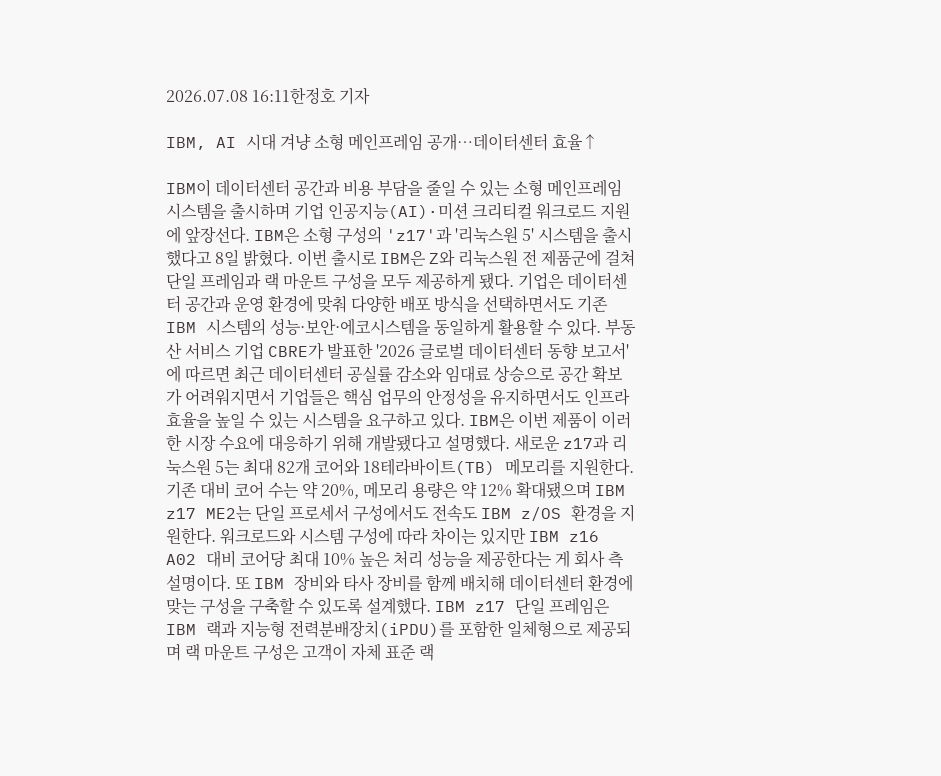2026.07.08 16:11한정호 기자

IBM, AI 시대 겨냥 소형 메인프레임 공개…데이터센터 효율↑

IBM이 데이터센터 공간과 비용 부담을 줄일 수 있는 소형 메인프레임 시스템을 출시하며 기업 인공지능(AI)·미션 크리티컬 워크로드 지원에 앞장선다. IBM은 소형 구성의 'z17'과 '리눅스원 5' 시스템을 출시했다고 8일 밝혔다. 이번 출시로 IBM은 Z와 리눅스원 전 제품군에 걸쳐 단일 프레임과 랙 마운트 구성을 모두 제공하게 됐다. 기업은 데이터센터 공간과 운영 환경에 맞춰 다양한 배포 방식을 선택하면서도 기존 IBM 시스템의 성능·보안·에코시스템을 동일하게 활용할 수 있다. 부동산 서비스 기업 CBRE가 발표한 '2026 글로벌 데이터센터 동향 보고서'에 따르면 최근 데이터센터 공실률 감소와 임대료 상승으로 공간 확보가 어려워지면서 기업들은 핵심 업무의 안정성을 유지하면서도 인프라 효율을 높일 수 있는 시스템을 요구하고 있다. IBM은 이번 제품이 이러한 시장 수요에 대응하기 위해 개발됐다고 설명했다. 새로운 z17과 리눅스원 5는 최대 82개 코어와 18테라바이트(TB) 메모리를 지원한다. 기존 대비 코어 수는 약 20%, 메모리 용량은 약 12% 확대됐으며 IBM z17 ME2는 단일 프로세서 구성에서도 전속도 IBM z/OS 환경을 지원한다. 워크로드와 시스템 구성에 따라 차이는 있지만 IBM z16 A02 대비 코어당 최대 10% 높은 처리 성능을 제공한다는 게 회사 측 설명이다. 또 IBM 장비와 타사 장비를 함께 배치해 데이터센터 환경에 맞는 구성을 구축할 수 있도록 설계했다. IBM z17 단일 프레임은 IBM 랙과 지능형 전력분배장치(iPDU)를 포함한 일체형으로 제공되며 랙 마운트 구성은 고객이 자체 표준 랙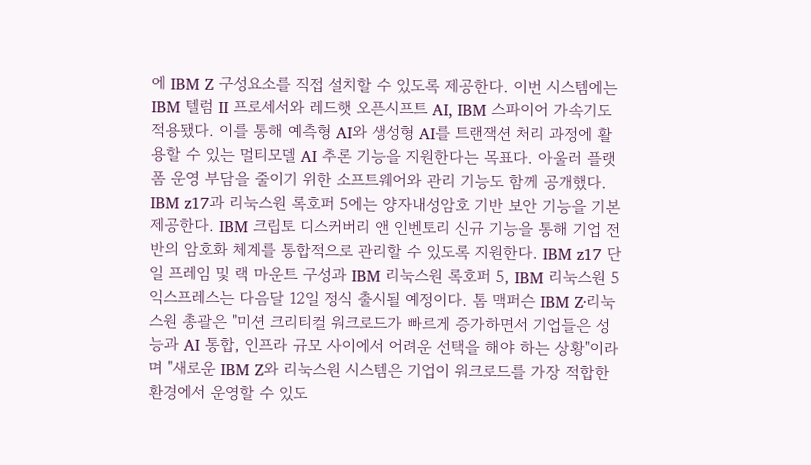에 IBM Z 구성요소를 직접 설치할 수 있도록 제공한다. 이번 시스템에는 IBM 텔럼 II 프로세서와 레드햇 오픈시프트 AI, IBM 스파이어 가속기도 적용됐다. 이를 통해 예측형 AI와 생성형 AI를 트랜잭션 처리 과정에 활용할 수 있는 멀티모델 AI 추론 기능을 지원한다는 목표다. 아울러 플랫폼 운영 부담을 줄이기 위한 소프트웨어와 관리 기능도 함께 공개했다. IBM z17과 리눅스원 록호퍼 5에는 양자내성암호 기반 보안 기능을 기본 제공한다. IBM 크립토 디스커버리 앤 인벤토리 신규 기능을 통해 기업 전반의 암호화 체계를 통합적으로 관리할 수 있도록 지원한다. IBM z17 단일 프레임 및 랙 마운트 구성과 IBM 리눅스원 록호퍼 5, IBM 리눅스원 5 익스프레스는 다음달 12일 정식 출시될 예정이다. 톰 맥퍼슨 IBM Z·리눅스원 총괄은 "미션 크리티컬 워크로드가 빠르게 증가하면서 기업들은 성능과 AI 통합, 인프라 규모 사이에서 어려운 선택을 해야 하는 상황"이라며 "새로운 IBM Z와 리눅스원 시스템은 기업이 워크로드를 가장 적합한 환경에서 운영할 수 있도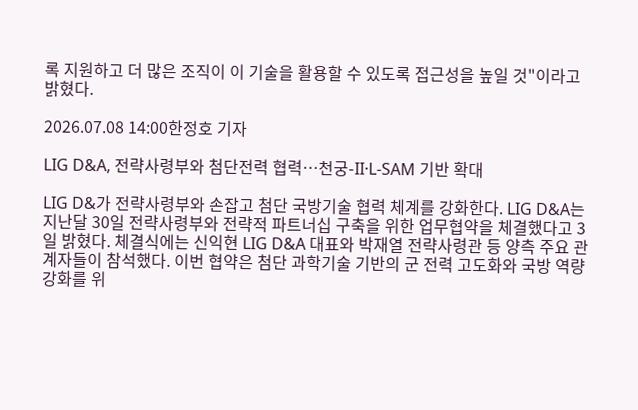록 지원하고 더 많은 조직이 이 기술을 활용할 수 있도록 접근성을 높일 것"이라고 밝혔다.

2026.07.08 14:00한정호 기자

LIG D&A, 전략사령부와 첨단전력 협력…천궁-II·L-SAM 기반 확대

LIG D&가 전략사령부와 손잡고 첨단 국방기술 협력 체계를 강화한다. LIG D&A는 지난달 30일 전략사령부와 전략적 파트너십 구축을 위한 업무협약을 체결했다고 3일 밝혔다. 체결식에는 신익현 LIG D&A 대표와 박재열 전략사령관 등 양측 주요 관계자들이 참석했다. 이번 협약은 첨단 과학기술 기반의 군 전력 고도화와 국방 역량 강화를 위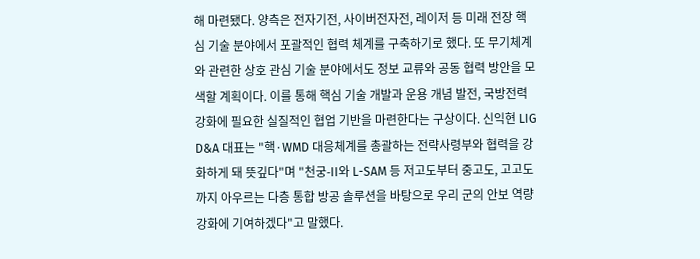해 마련됐다. 양측은 전자기전, 사이버전자전, 레이저 등 미래 전장 핵심 기술 분야에서 포괄적인 협력 체계를 구축하기로 했다. 또 무기체계와 관련한 상호 관심 기술 분야에서도 정보 교류와 공동 협력 방안을 모색할 계획이다. 이를 통해 핵심 기술 개발과 운용 개념 발전, 국방전력 강화에 필요한 실질적인 협업 기반을 마련한다는 구상이다. 신익현 LIG D&A 대표는 "핵·WMD 대응체계를 총괄하는 전략사령부와 협력을 강화하게 돼 뜻깊다"며 "천궁-II와 L-SAM 등 저고도부터 중고도, 고고도까지 아우르는 다층 통합 방공 솔루션을 바탕으로 우리 군의 안보 역량 강화에 기여하겠다"고 말했다.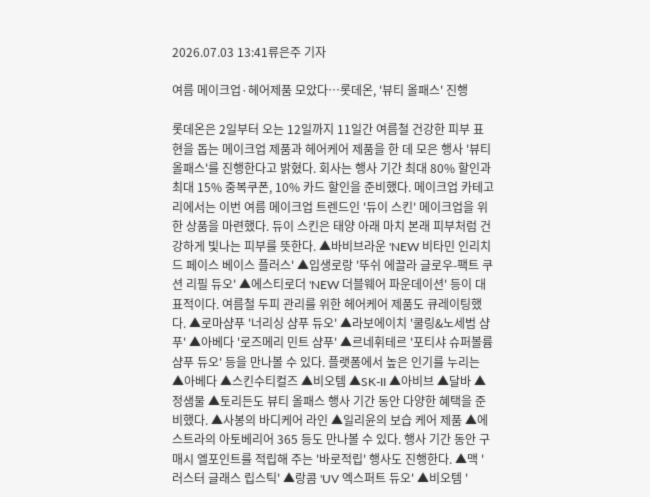2026.07.03 13:41류은주 기자

여름 메이크업·헤어제품 모았다…롯데온, '뷰티 올패스' 진행

롯데온은 2일부터 오는 12일까지 11일간 여름철 건강한 피부 표현을 돕는 메이크업 제품과 헤어케어 제품을 한 데 모은 행사 '뷰티 올패스'를 진행한다고 밝혔다. 회사는 행사 기간 최대 80% 할인과 최대 15% 중복쿠폰, 10% 카드 할인을 준비했다. 메이크업 카테고리에서는 이번 여름 메이크업 트렌드인 '듀이 스킨' 메이크업을 위한 상품을 마련했다. 듀이 스킨은 태양 아래 마치 본래 피부처럼 건강하게 빛나는 피부를 뜻한다. ▲바비브라운 'NEW 비타민 인리치드 페이스 베이스 플러스' ▲입생로랑 '뚜쉬 에끌라 글로우-팩트 쿠션 리필 듀오' ▲에스티로더 'NEW 더블웨어 파운데이션' 등이 대표적이다. 여름철 두피 관리를 위한 헤어케어 제품도 큐레이팅했다. ▲로마샴푸 '너리싱 샴푸 듀오' ▲라보에이치 '쿨링&노세범 샴푸' ▲아베다 '로즈메리 민트 샴푸' ▲르네휘테르 '포티샤 슈퍼볼륨 샴푸 듀오' 등을 만나볼 수 있다. 플랫폼에서 높은 인기를 누리는 ▲아베다 ▲스킨수티컬즈 ▲비오템 ▲SK-II ▲아비브 ▲달바 ▲정샘물 ▲토리든도 뷰티 올패스 행사 기간 동안 다양한 혜택을 준비했다. ▲사봉의 바디케어 라인 ▲일리윤의 보습 케어 제품 ▲에스트라의 아토베리어 365 등도 만나볼 수 있다. 행사 기간 동안 구매시 엘포인트를 적립해 주는 '바로적립' 행사도 진행한다. ▲맥 '러스터 글래스 립스틱' ▲랑콤 'UV 엑스퍼트 듀오' ▲비오템 '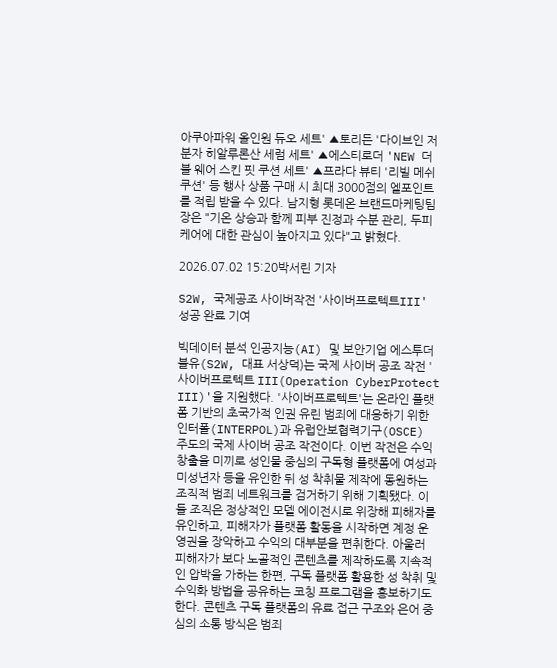아쿠아파워 올인원 듀오 세트' ▲토리든 '다이브인 저분자 히알루론산 세럼 세트' ▲에스티로더 'NEW 더블 웨어 스킨 핏 쿠션 세트' ▲프라다 뷰티 '리빌 메쉬 쿠션' 등 행사 상품 구매 시 최대 3000점의 엘포인트를 적립 받을 수 있다. 남지형 롯데온 브랜드마케팅팀장은 "기온 상승과 함께 피부 진정과 수분 관리, 두피 케어에 대한 관심이 높아지고 있다"고 밝혔다.

2026.07.02 15:20박서린 기자

S2W, 국제공조 사이버작전 '사이버프로텍트III' 성공 완료 기여

빅데이터 분석 인공지능(AI) 및 보안기업 에스투더블유(S2W, 대표 서상덕)는 국제 사이버 공조 작전 '사이버프로텍트 III(Operation CyberProtect III)'을 지원했다. '사이버프로텍트'는 온라인 플랫폼 기반의 초국가적 인권 유린 범죄에 대응하기 위한 인터폴(INTERPOL)과 유럽안보협력기구(OSCE) 주도의 국제 사이버 공조 작전이다. 이번 작전은 수익 창출을 미끼로 성인물 중심의 구독형 플랫폼에 여성과 미성년자 등을 유인한 뒤 성 착취물 제작에 동원하는 조직적 범죄 네트워크를 검거하기 위해 기획됐다. 이들 조직은 정상적인 모델 에이전시로 위장해 피해자를 유인하고, 피해자가 플랫폼 활동을 시작하면 계정 운영권을 장악하고 수익의 대부분을 편취한다. 아울러 피해자가 보다 노골적인 콘텐츠를 제작하도록 지속적인 압박을 가하는 한편, 구독 플랫폼 활용한 성 착취 및 수익화 방법을 공유하는 코칭 프로그램을 홍보하기도 한다. 콘텐츠 구독 플랫폼의 유료 접근 구조와 은어 중심의 소통 방식은 범죄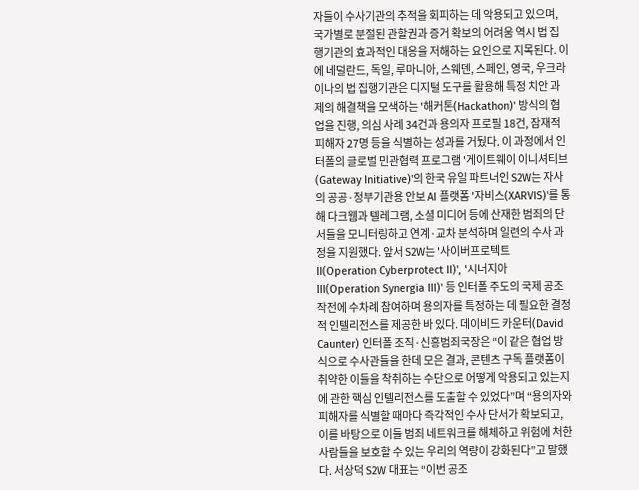자들이 수사기관의 추적을 회피하는 데 악용되고 있으며, 국가별로 분절된 관할권과 증거 확보의 어려움 역시 법 집행기관의 효과적인 대응을 저해하는 요인으로 지목된다. 이에 네덜란드, 독일, 루마니아, 스웨덴, 스페인, 영국, 우크라이나의 법 집행기관은 디지털 도구를 활용해 특정 치안 과제의 해결책을 모색하는 '해커톤(Hackathon)' 방식의 협업을 진행, 의심 사례 34건과 용의자 프로필 18건, 잠재적 피해자 27명 등을 식별하는 성과를 거뒀다. 이 과정에서 인터폴의 글로벌 민관협력 프로그램 '게이트웨이 이니셔티브(Gateway Initiative)'의 한국 유일 파트너인 S2W는 자사의 공공·정부기관용 안보 AI 플랫폼 '자비스(XARVIS)'를 통해 다크웹과 텔레그램, 소셜 미디어 등에 산재한 범죄의 단서들을 모니터링하고 연계·교차 분석하며 일련의 수사 과정을 지원했다. 앞서 S2W는 '사이버프로텍트 II(Operation Cyberprotect II)', '시너지아 III(Operation Synergia III)' 등 인터폴 주도의 국제 공조 작전에 수차례 참여하며 용의자를 특정하는 데 필요한 결정적 인텔리전스를 제공한 바 있다. 데이비드 카운터(David Caunter) 인터폴 조직·신흥범죄국장은 “이 같은 협업 방식으로 수사관들을 한데 모은 결과, 콘텐츠 구독 플랫폼이 취약한 이들을 착취하는 수단으로 어떻게 악용되고 있는지에 관한 핵심 인텔리전스를 도출할 수 있었다”며 “용의자와 피해자를 식별할 때마다 즉각적인 수사 단서가 확보되고, 이를 바탕으로 이들 범죄 네트워크를 해체하고 위험에 처한 사람들을 보호할 수 있는 우리의 역량이 강화된다”고 말했다. 서상덕 S2W 대표는 “이번 공조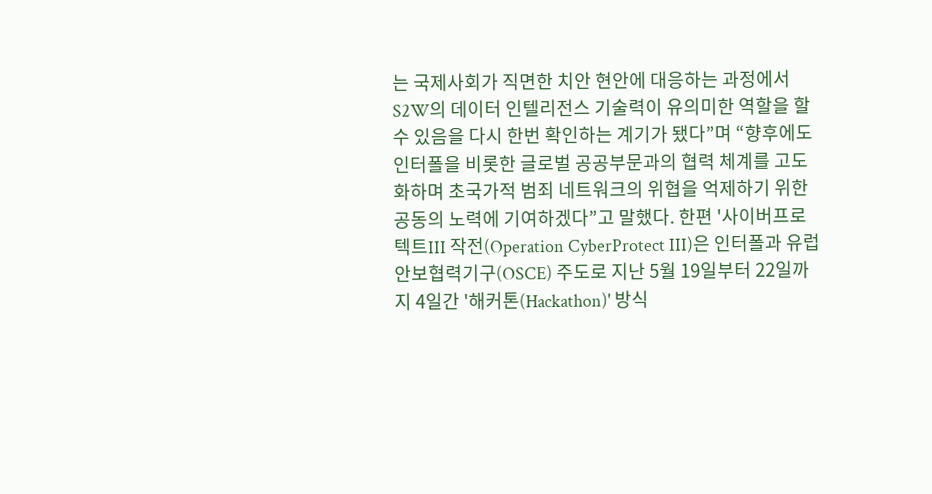는 국제사회가 직면한 치안 현안에 대응하는 과정에서 S2W의 데이터 인텔리전스 기술력이 유의미한 역할을 할 수 있음을 다시 한번 확인하는 계기가 됐다”며 “향후에도 인터폴을 비롯한 글로벌 공공부문과의 협력 체계를 고도화하며 초국가적 범죄 네트워크의 위협을 억제하기 위한 공동의 노력에 기여하겠다”고 말했다. 한편 '사이버프로텍트III 작전(Operation CyberProtect III)은 인터폴과 유럽안보협력기구(OSCE) 주도로 지난 5월 19일부터 22일까지 4일간 '해커톤(Hackathon)' 방식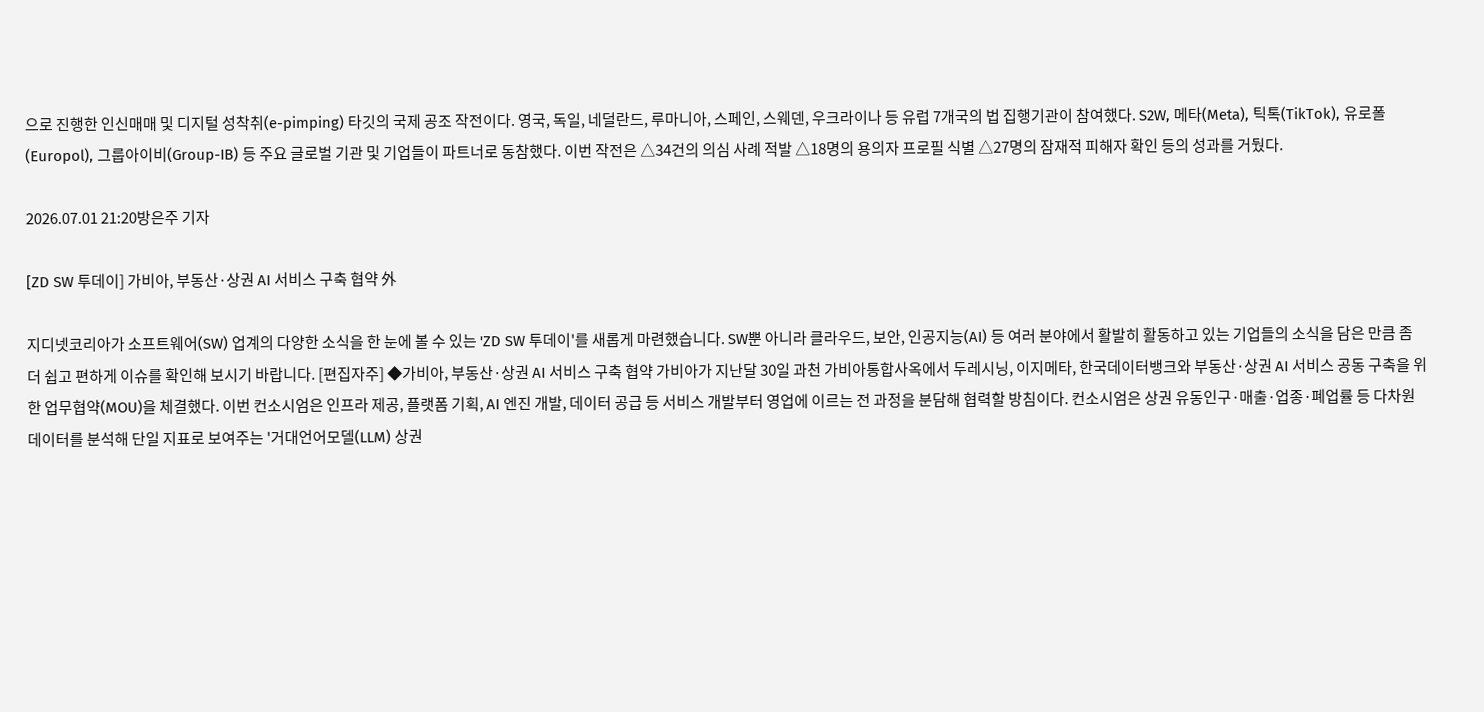으로 진행한 인신매매 및 디지털 성착취(e-pimping) 타깃의 국제 공조 작전이다. 영국, 독일, 네덜란드, 루마니아, 스페인, 스웨덴, 우크라이나 등 유럽 7개국의 법 집행기관이 참여했다. S2W, 메타(Meta), 틱톡(TikTok), 유로폴(Europol), 그룹아이비(Group-IB) 등 주요 글로벌 기관 및 기업들이 파트너로 동참했다. 이번 작전은 △34건의 의심 사례 적발 △18명의 용의자 프로필 식별 △27명의 잠재적 피해자 확인 등의 성과를 거뒀다.

2026.07.01 21:20방은주 기자

[ZD SW 투데이] 가비아, 부동산·상권 AI 서비스 구축 협약 外

지디넷코리아가 소프트웨어(SW) 업계의 다양한 소식을 한 눈에 볼 수 있는 'ZD SW 투데이'를 새롭게 마련했습니다. SW뿐 아니라 클라우드, 보안, 인공지능(AI) 등 여러 분야에서 활발히 활동하고 있는 기업들의 소식을 담은 만큼 좀 더 쉽고 편하게 이슈를 확인해 보시기 바랍니다. [편집자주] ◆가비아, 부동산·상권 AI 서비스 구축 협약 가비아가 지난달 30일 과천 가비아통합사옥에서 두레시닝, 이지메타, 한국데이터뱅크와 부동산·상권 AI 서비스 공동 구축을 위한 업무협약(MOU)을 체결했다. 이번 컨소시엄은 인프라 제공, 플랫폼 기획, AI 엔진 개발, 데이터 공급 등 서비스 개발부터 영업에 이르는 전 과정을 분담해 협력할 방침이다. 컨소시엄은 상권 유동인구·매출·업종·폐업률 등 다차원 데이터를 분석해 단일 지표로 보여주는 '거대언어모델(LLM) 상권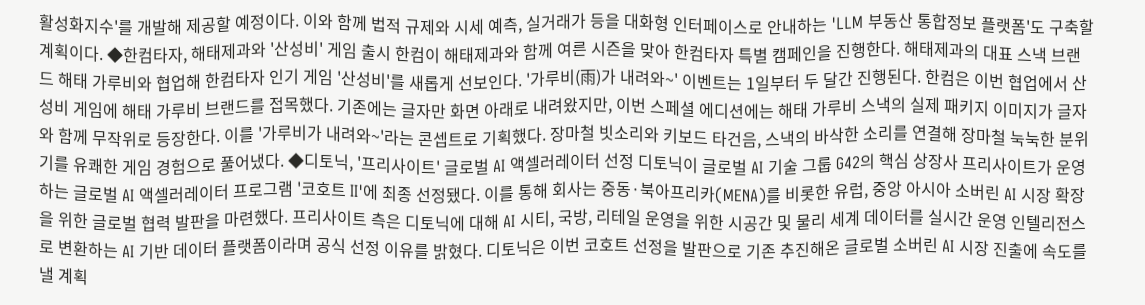활성화지수'를 개발해 제공할 예정이다. 이와 함께 법적 규제와 시세 예측, 실거래가 등을 대화형 인터페이스로 안내하는 'LLM 부동산 통합정보 플랫폼'도 구축할 계획이다. ◆한컴타자, 해태제과와 '산성비' 게임 출시 한컴이 해태제과와 함께 여른 시즌을 맞아 한컴타자 특별 캠페인을 진행한다. 해태제과의 대표 스낵 브랜드 해태 가루비와 협업해 한컴타자 인기 게임 '산성비'를 새롭게 선보인다. '가루비(雨)가 내려와~' 이벤트는 1일부터 두 달간 진행된다. 한컴은 이번 협업에서 산성비 게임에 해태 가루비 브랜드를 접목했다. 기존에는 글자만 화면 아래로 내려왔지만, 이번 스페셜 에디션에는 해태 가루비 스낵의 실제 패키지 이미지가 글자와 함께 무작위로 등장한다. 이를 '가루비가 내려와~'라는 콘셉트로 기획했다. 장마철 빗소리와 키보드 타건음, 스낵의 바삭한 소리를 연결해 장마철 눅눅한 분위기를 유쾌한 게임 경험으로 풀어냈다. ◆디토닉, '프리사이트' 글로벌 AI 액셀러레이터 선정 디토닉이 글로벌 AI 기술 그룹 G42의 핵심 상장사 프리사이트가 운영하는 글로벌 AI 액셀러레이터 프로그램 '코호트 II'에 최종 선정됐다. 이를 통해 회사는 중동·북아프리카(MENA)를 비롯한 유럽, 중앙 아시아 소버린 AI 시장 확장을 위한 글로벌 협력 발판을 마련했다. 프리사이트 측은 디토닉에 대해 AI 시티, 국방, 리테일 운영을 위한 시공간 및 물리 세계 데이터를 실시간 운영 인텔리전스로 변환하는 AI 기반 데이터 플랫폼이라며 공식 선정 이유를 밝혔다. 디토닉은 이번 코호트 선정을 발판으로 기존 추진해온 글로벌 소버린 AI 시장 진출에 속도를 낼 계획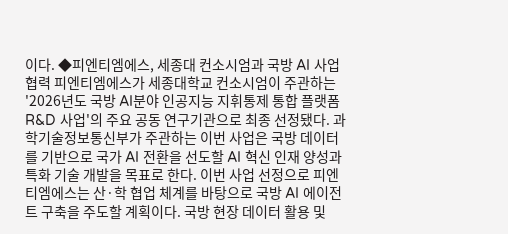이다. ◆피엔티엠에스, 세종대 컨소시엄과 국방 AI 사업 협력 피엔티엠에스가 세종대학교 컨소시엄이 주관하는 '2026년도 국방 AI분야 인공지능 지휘통제 통합 플랫폼 R&D 사업'의 주요 공동 연구기관으로 최종 선정됐다. 과학기술정보통신부가 주관하는 이번 사업은 국방 데이터를 기반으로 국가 AI 전환을 선도할 AI 혁신 인재 양성과 특화 기술 개발을 목표로 한다. 이번 사업 선정으로 피엔티엠에스는 산·학 협업 체계를 바탕으로 국방 AI 에이전트 구축을 주도할 계획이다. 국방 현장 데이터 활용 및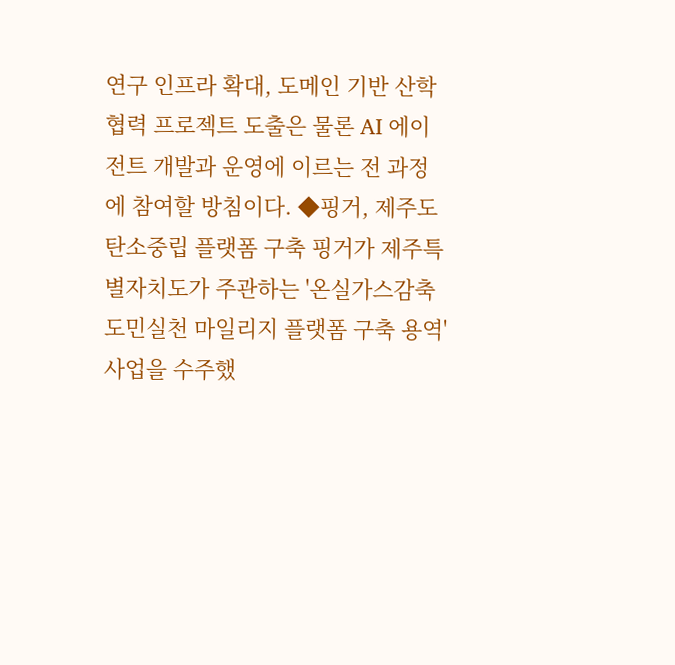연구 인프라 확대, 도메인 기반 산학협력 프로젝트 도출은 물론 AI 에이전트 개발과 운영에 이르는 전 과정에 참여할 방침이다. ◆핑거, 제주도 탄소중립 플랫폼 구축 핑거가 제주특별자치도가 주관하는 '온실가스감축 도민실천 마일리지 플랫폼 구축 용역' 사업을 수주했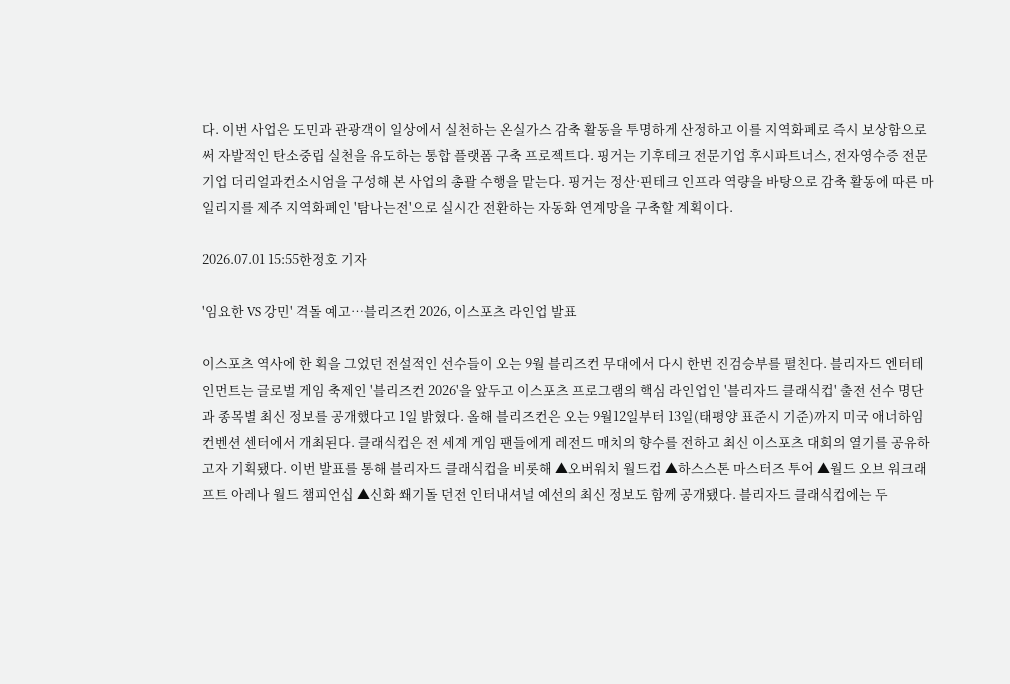다. 이번 사업은 도민과 관광객이 일상에서 실천하는 온실가스 감축 활동을 투명하게 산정하고 이를 지역화폐로 즉시 보상함으로써 자발적인 탄소중립 실천을 유도하는 통합 플랫폼 구축 프로젝트다. 핑거는 기후테크 전문기업 후시파트너스, 전자영수증 전문기업 더리얼과컨소시엄을 구성해 본 사업의 총괄 수행을 맡는다. 핑거는 정산·핀테크 인프라 역량을 바탕으로 감축 활동에 따른 마일리지를 제주 지역화폐인 '탐나는전'으로 실시간 전환하는 자동화 연계망을 구축할 계획이다.

2026.07.01 15:55한정호 기자

'임요한 VS 강민' 격돌 예고…블리즈컨 2026, 이스포츠 라인업 발표

이스포츠 역사에 한 획을 그었던 전설적인 선수들이 오는 9월 블리즈컨 무대에서 다시 한번 진검승부를 펼친다. 블리자드 엔터테인먼트는 글로벌 게임 축제인 '블리즈컨 2026'을 앞두고 이스포츠 프로그램의 핵심 라인업인 '블리자드 클래식컵' 출전 선수 명단과 종목별 최신 정보를 공개했다고 1일 밝혔다. 올해 블리즈컨은 오는 9월12일부터 13일(태평양 표준시 기준)까지 미국 애너하임 컨벤션 센터에서 개최된다. 클래식컵은 전 세계 게임 팬들에게 레전드 매치의 향수를 전하고 최신 이스포츠 대회의 열기를 공유하고자 기획됐다. 이번 발표를 통해 블리자드 클래식컵을 비롯해 ▲오버워치 월드컵 ▲하스스톤 마스터즈 투어 ▲월드 오브 워크래프트 아레나 월드 챔피언십 ▲신화 쐐기돌 던전 인터내셔널 예선의 최신 정보도 함께 공개됐다. 블리자드 클래식컵에는 두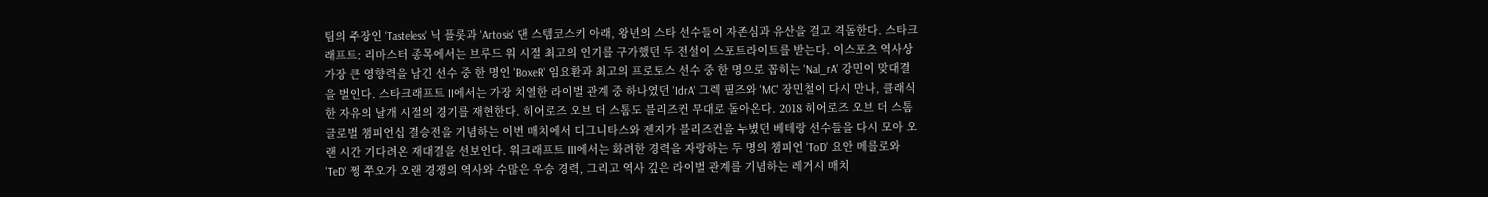팀의 주장인 'Tasteless' 닉 플롯과 'Artosis' 댄 스템코스키 아래, 왕년의 스타 선수들이 자존심과 유산을 걸고 격돌한다. 스타크래프트: 리마스터 종목에서는 브루드 워 시절 최고의 인기를 구가했던 두 전설이 스포트라이트를 받는다. 이스포츠 역사상 가장 큰 영향력을 남긴 선수 중 한 명인 'BoxeR' 임요환과 최고의 프로토스 선수 중 한 명으로 꼽히는 'Nal_rA' 강민이 맞대결을 벌인다. 스타크래프트 II에서는 가장 치열한 라이벌 관계 중 하나였던 'IdrA' 그렉 필즈와 'MC' 장민철이 다시 만나, 클래식한 자유의 날개 시절의 경기를 재현한다. 히어로즈 오브 더 스톰도 블리즈컨 무대로 돌아온다. 2018 히어로즈 오브 더 스톰 글로벌 챔피언십 결승전을 기념하는 이번 매치에서 디그니타스와 젠지가 블리즈컨을 누볐던 베테랑 선수들을 다시 모아 오랜 시간 기다려온 재대결을 선보인다. 워크래프트 III에서는 화려한 경력을 자랑하는 두 명의 챔피언 'ToD' 요안 메를로와 'TeD' 쩡 쭈오가 오랜 경쟁의 역사와 수많은 우승 경력, 그리고 역사 깊은 라이벌 관계를 기념하는 레거시 매치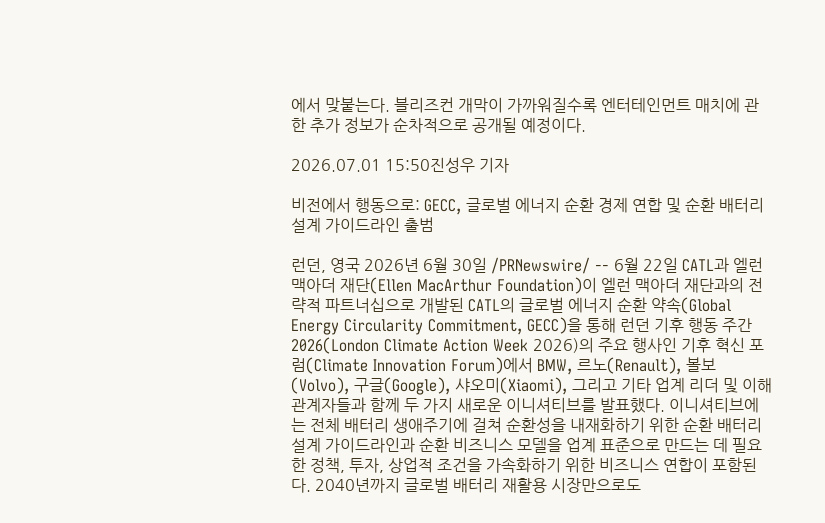에서 맞붙는다. 블리즈컨 개막이 가까워질수록 엔터테인먼트 매치에 관한 추가 정보가 순차적으로 공개될 예정이다.

2026.07.01 15:50진성우 기자

비전에서 행동으로: GECC, 글로벌 에너지 순환 경제 연합 및 순환 배터리 설계 가이드라인 출범

런던, 영국 2026년 6월 30일 /PRNewswire/ -- 6월 22일 CATL과 엘런 맥아더 재단(Ellen MacArthur Foundation)이 엘런 맥아더 재단과의 전략적 파트너십으로 개발된 CATL의 글로벌 에너지 순환 약속(Global Energy Circularity Commitment, GECC)을 통해 런던 기후 행동 주간 2026(London Climate Action Week 2026)의 주요 행사인 기후 혁신 포럼(Climate Innovation Forum)에서 BMW, 르노(Renault), 볼보(Volvo), 구글(Google), 샤오미(Xiaomi), 그리고 기타 업계 리더 및 이해관계자들과 함께 두 가지 새로운 이니셔티브를 발표했다. 이니셔티브에는 전체 배터리 생애주기에 걸쳐 순환성을 내재화하기 위한 순환 배터리 설계 가이드라인과 순환 비즈니스 모델을 업계 표준으로 만드는 데 필요한 정책, 투자, 상업적 조건을 가속화하기 위한 비즈니스 연합이 포함된다. 2040년까지 글로벌 배터리 재활용 시장만으로도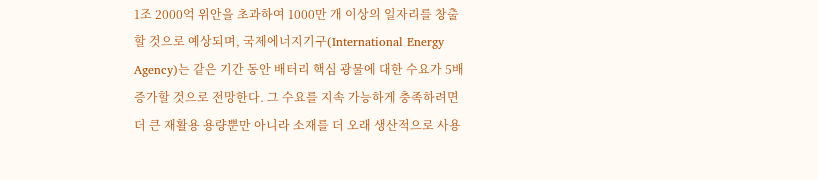1조 2000억 위안을 초과하여 1000만 개 이상의 일자리를 창출할 것으로 예상되며, 국제에너지기구(International Energy Agency)는 같은 기간 동안 배터리 핵심 광물에 대한 수요가 5배 증가할 것으로 전망한다. 그 수요를 지속 가능하게 충족하려면 더 큰 재활용 용량뿐만 아니라 소재를 더 오래 생산적으로 사용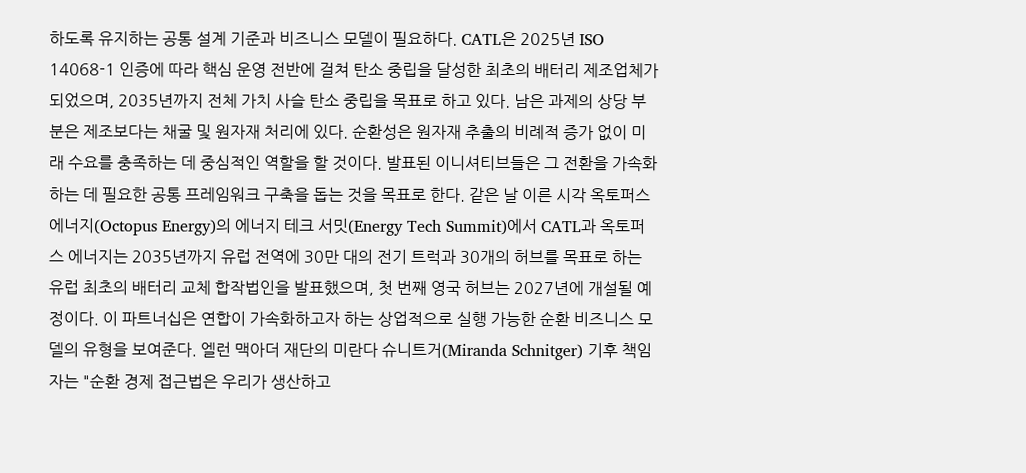하도록 유지하는 공통 설계 기준과 비즈니스 모델이 필요하다. CATL은 2025년 ISO 14068-1 인증에 따라 핵심 운영 전반에 걸쳐 탄소 중립을 달성한 최초의 배터리 제조업체가 되었으며, 2035년까지 전체 가치 사슬 탄소 중립을 목표로 하고 있다. 남은 과제의 상당 부분은 제조보다는 채굴 및 원자재 처리에 있다. 순환성은 원자재 추출의 비례적 증가 없이 미래 수요를 충족하는 데 중심적인 역할을 할 것이다. 발표된 이니셔티브들은 그 전환을 가속화하는 데 필요한 공통 프레임워크 구축을 돕는 것을 목표로 한다. 같은 날 이른 시각 옥토퍼스 에너지(Octopus Energy)의 에너지 테크 서밋(Energy Tech Summit)에서 CATL과 옥토퍼스 에너지는 2035년까지 유럽 전역에 30만 대의 전기 트럭과 30개의 허브를 목표로 하는 유럽 최초의 배터리 교체 합작법인을 발표했으며, 첫 번째 영국 허브는 2027년에 개설될 예정이다. 이 파트너십은 연합이 가속화하고자 하는 상업적으로 실행 가능한 순환 비즈니스 모델의 유형을 보여준다. 엘런 맥아더 재단의 미란다 슈니트거(Miranda Schnitger) 기후 책임자는 "순환 경제 접근법은 우리가 생산하고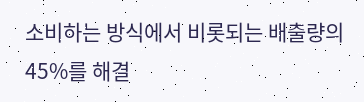소비하는 방식에서 비롯되는 배출량의 45%를 해결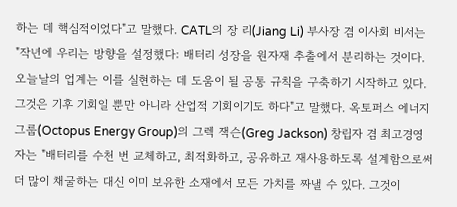하는 데 핵심적이었다"고 말했다. CATL의 장 리(Jiang Li) 부사장 겸 이사회 비서는 "작년에 우리는 방향을 설정했다: 배터리 성장을 원자재 추출에서 분리하는 것이다. 오늘날의 업계는 이를 실현하는 데 도움이 될 공통 규칙을 구축하기 시작하고 있다. 그것은 기후 기회일 뿐만 아니라 산업적 기회이기도 하다"고 말했다. 옥토퍼스 에너지 그룹(Octopus Energy Group)의 그렉 잭슨(Greg Jackson) 창립자 겸 최고경영자는 "배터리를 수천 번 교체하고, 최적화하고, 공유하고 재사용하도록 설계함으로써 더 많이 채굴하는 대신 이미 보유한 소재에서 모든 가치를 짜낼 수 있다. 그것이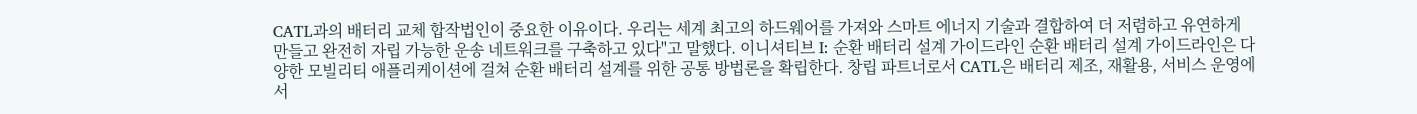CATL과의 배터리 교체 합작법인이 중요한 이유이다. 우리는 세계 최고의 하드웨어를 가져와 스마트 에너지 기술과 결합하여 더 저렴하고 유연하게 만들고 완전히 자립 가능한 운송 네트워크를 구축하고 있다"고 말했다. 이니셔티브 I: 순환 배터리 설계 가이드라인 순환 배터리 설계 가이드라인은 다양한 모빌리티 애플리케이션에 걸쳐 순환 배터리 설계를 위한 공통 방법론을 확립한다. 창립 파트너로서 CATL은 배터리 제조, 재활용, 서비스 운영에서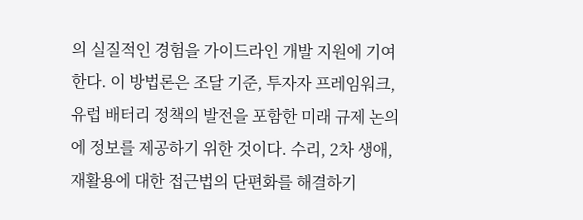의 실질적인 경험을 가이드라인 개발 지원에 기여한다. 이 방법론은 조달 기준, 투자자 프레임워크, 유럽 배터리 정책의 발전을 포함한 미래 규제 논의에 정보를 제공하기 위한 것이다. 수리, 2차 생애, 재활용에 대한 접근법의 단편화를 해결하기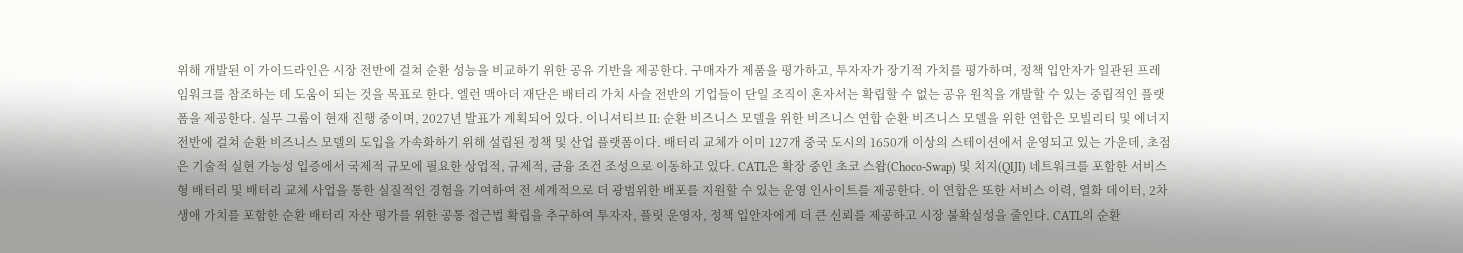위해 개발된 이 가이드라인은 시장 전반에 걸쳐 순환 성능을 비교하기 위한 공유 기반을 제공한다. 구매자가 제품을 평가하고, 투자자가 장기적 가치를 평가하며, 정책 입안자가 일관된 프레임워크를 참조하는 데 도움이 되는 것을 목표로 한다. 엘런 맥아더 재단은 배터리 가치 사슬 전반의 기업들이 단일 조직이 혼자서는 확립할 수 없는 공유 원칙을 개발할 수 있는 중립적인 플랫폼을 제공한다. 실무 그룹이 현재 진행 중이며, 2027년 발표가 계획되어 있다. 이니셔티브 II: 순환 비즈니스 모델을 위한 비즈니스 연합 순환 비즈니스 모델을 위한 연합은 모빌리티 및 에너지 전반에 걸쳐 순환 비즈니스 모델의 도입을 가속화하기 위해 설립된 정책 및 산업 플랫폼이다. 배터리 교체가 이미 127개 중국 도시의 1650개 이상의 스테이션에서 운영되고 있는 가운데, 초점은 기술적 실현 가능성 입증에서 국제적 규모에 필요한 상업적, 규제적, 금융 조건 조성으로 이동하고 있다. CATL은 확장 중인 초코 스왑(Choco-Swap) 및 치지(QIJI) 네트워크를 포함한 서비스형 배터리 및 배터리 교체 사업을 통한 실질적인 경험을 기여하여 전 세계적으로 더 광범위한 배포를 지원할 수 있는 운영 인사이트를 제공한다. 이 연합은 또한 서비스 이력, 열화 데이터, 2차 생애 가치를 포함한 순환 배터리 자산 평가를 위한 공통 접근법 확립을 추구하여 투자자, 플릿 운영자, 정책 입안자에게 더 큰 신뢰를 제공하고 시장 불확실성을 줄인다. CATL의 순환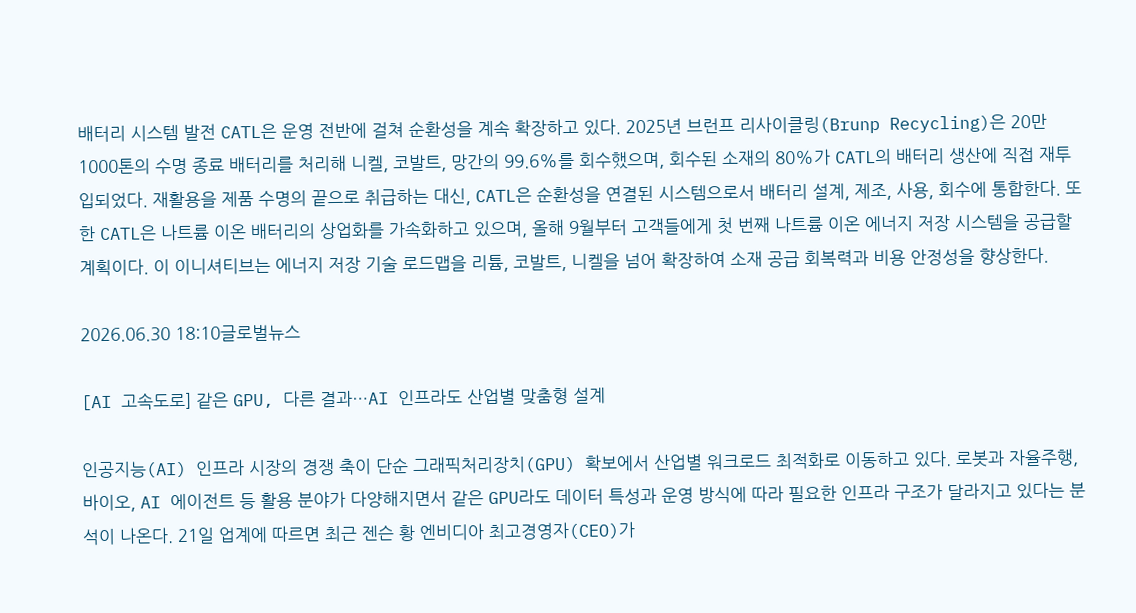배터리 시스템 발전 CATL은 운영 전반에 걸쳐 순환성을 계속 확장하고 있다. 2025년 브런프 리사이클링(Brunp Recycling)은 20만 1000톤의 수명 종료 배터리를 처리해 니켈, 코발트, 망간의 99.6%를 회수했으며, 회수된 소재의 80%가 CATL의 배터리 생산에 직접 재투입되었다. 재활용을 제품 수명의 끝으로 취급하는 대신, CATL은 순환성을 연결된 시스템으로서 배터리 설계, 제조, 사용, 회수에 통합한다. 또한 CATL은 나트륨 이온 배터리의 상업화를 가속화하고 있으며, 올해 9월부터 고객들에게 첫 번째 나트륨 이온 에너지 저장 시스템을 공급할 계획이다. 이 이니셔티브는 에너지 저장 기술 로드맵을 리튬, 코발트, 니켈을 넘어 확장하여 소재 공급 회복력과 비용 안정성을 향상한다.

2026.06.30 18:10글로벌뉴스

[AI 고속도로] 같은 GPU, 다른 결과…AI 인프라도 산업별 맞춤형 설계

인공지능(AI) 인프라 시장의 경쟁 축이 단순 그래픽처리장치(GPU) 확보에서 산업별 워크로드 최적화로 이동하고 있다. 로봇과 자율주행, 바이오, AI 에이전트 등 활용 분야가 다양해지면서 같은 GPU라도 데이터 특성과 운영 방식에 따라 필요한 인프라 구조가 달라지고 있다는 분석이 나온다. 21일 업계에 따르면 최근 젠슨 황 엔비디아 최고경영자(CEO)가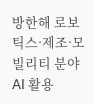방한해 로보틱스·제조·모빌리티 분야 AI 활용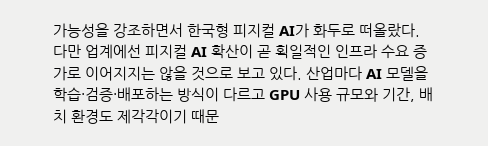가능성을 강조하면서 한국형 피지컬 AI가 화두로 떠올랐다. 다만 업계에선 피지컬 AI 확산이 곧 획일적인 인프라 수요 증가로 이어지지는 않을 것으로 보고 있다. 산업마다 AI 모델을 학습·검증·배포하는 방식이 다르고 GPU 사용 규모와 기간, 배치 환경도 제각각이기 때문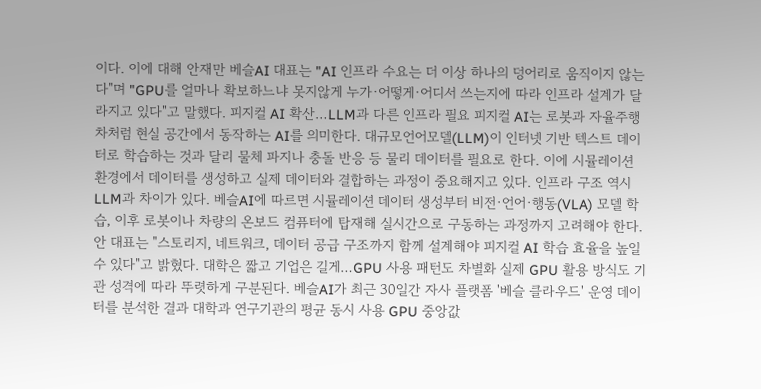이다. 이에 대해 안재만 베슬AI 대표는 "AI 인프라 수요는 더 이상 하나의 덩어리로 움직이지 않는다"며 "GPU를 얼마나 확보하느냐 못지않게 누가·어떻게·어디서 쓰는지에 따라 인프라 설계가 달라지고 있다"고 말했다. 피지컬 AI 확산…LLM과 다른 인프라 필요 피지컬 AI는 로봇과 자율주행차처럼 현실 공간에서 동작하는 AI를 의미한다. 대규모언어모델(LLM)이 인터넷 기반 텍스트 데이터로 학습하는 것과 달리 물체 파지나 충돌 반응 등 물리 데이터를 필요로 한다. 이에 시뮬레이션 환경에서 데이터를 생성하고 실제 데이터와 결합하는 과정이 중요해지고 있다. 인프라 구조 역시 LLM과 차이가 있다. 베슬AI에 따르면 시뮬레이션 데이터 생성부터 비전·언어·행동(VLA) 모델 학습, 이후 로봇이나 차량의 온보드 컴퓨터에 탑재해 실시간으로 구동하는 과정까지 고려해야 한다. 안 대표는 "스토리지, 네트워크, 데이터 공급 구조까지 함께 설계해야 피지컬 AI 학습 효율을 높일 수 있다"고 밝혔다. 대학은 짧고 기업은 길게…GPU 사용 패턴도 차별화 실제 GPU 활용 방식도 기관 성격에 따라 뚜렷하게 구분된다. 베슬AI가 최근 30일간 자사 플랫폼 '베슬 클라우드' 운영 데이터를 분석한 결과 대학과 연구기관의 평균 동시 사용 GPU 중앙값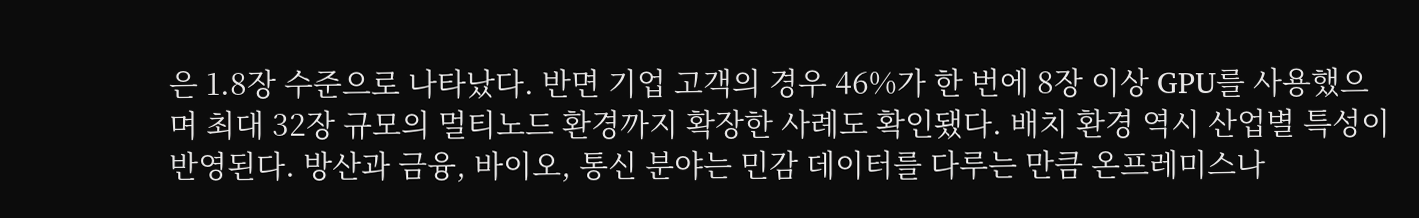은 1.8장 수준으로 나타났다. 반면 기업 고객의 경우 46%가 한 번에 8장 이상 GPU를 사용했으며 최대 32장 규모의 멀티노드 환경까지 확장한 사례도 확인됐다. 배치 환경 역시 산업별 특성이 반영된다. 방산과 금융, 바이오, 통신 분야는 민감 데이터를 다루는 만큼 온프레미스나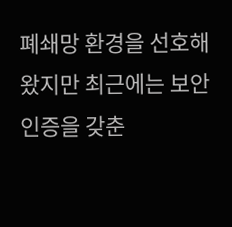폐쇄망 환경을 선호해 왔지만 최근에는 보안 인증을 갖춘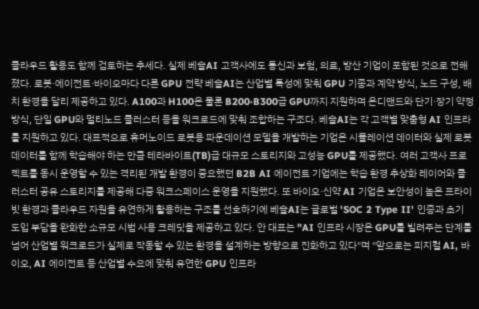클라우드 활용도 함께 검토하는 추세다. 실제 베슬AI 고객사에도 통신과 보험, 의료, 방산 기업이 포함된 것으로 전해졌다. 로봇·에이전트·바이오마다 다른 GPU 전략 베슬AI는 산업별 특성에 맞춰 GPU 기종과 계약 방식, 노드 구성, 배치 환경을 달리 제공하고 있다. A100과 H100은 물론 B200·B300급 GPU까지 지원하며 온디맨드와 단기·장기 약정 방식, 단일 GPU와 멀티노드 클러스터 등을 워크로드에 맞춰 조합하는 구조다. 베슬AI는 각 고객별 맞춤형 AI 인프라를 지원하고 있다. 대표적으로 휴머노이드 로봇용 파운데이션 모델을 개발하는 기업은 시뮬레이션 데이터와 실제 로봇 데이터를 함께 학습해야 하는 만큼 테라바이트(TB)급 대규모 스토리지와 고성능 GPU를 제공했다. 여러 고객사 프로젝트를 동시 운영할 수 있는 격리된 개발 환경이 중요했던 B2B AI 에이전트 기업에는 학습 환경 추상화 레이어와 클러스터 공유 스토리지를 제공해 다중 워크스페이스 운영을 지원했다. 또 바이오·신약 AI 기업은 보안성이 높은 프라이빗 환경과 클라우드 자원을 유연하게 활용하는 구조를 선호하기에 베슬AI는 글로벌 'SOC 2 Type II' 인증과 초기 도입 부담을 완화한 소규모 시범 사용 크레딧을 제공하고 있다. 안 대표는 "AI 인프라 시장은 GPU를 빌려주는 단계를 넘어 산업별 워크로드가 실제로 작동할 수 있는 환경을 설계하는 방향으로 진화하고 있다"며 "앞으로는 피지컬 AI, 바이오, AI 에이전트 등 산업별 수요에 맞춰 유연한 GPU 인프라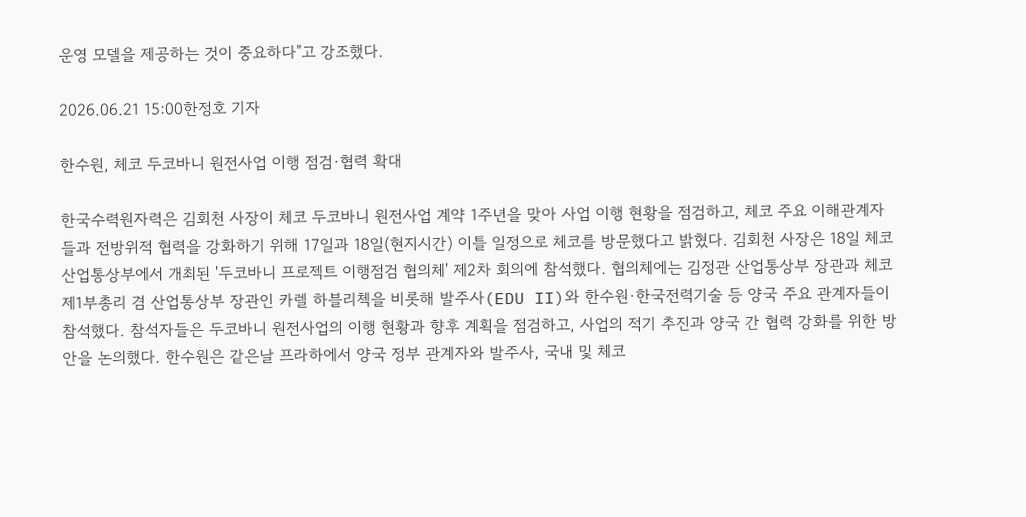운영 모델을 제공하는 것이 중요하다"고 강조했다.

2026.06.21 15:00한정호 기자

한수원, 체코 두코바니 원전사업 이행 점검·협력 확대

한국수력원자력은 김회천 사장이 체코 두코바니 원전사업 계약 1주년을 맞아 사업 이행 현황을 점검하고, 체코 주요 이해관계자들과 전방위적 협력을 강화하기 위해 17일과 18일(현지시간) 이틀 일정으로 체코를 방문했다고 밝혔다. 김회천 사장은 18일 체코 산업통상부에서 개최된 '두코바니 프로젝트 이행점검 협의체' 제2차 회의에 참석했다. 협의체에는 김정관 산업통상부 장관과 체코 제1부총리 겸 산업통상부 장관인 카렐 하블리첵을 비롯해 발주사(EDU II)와 한수원·한국전력기술 등 양국 주요 관계자들이 참석했다. 참석자들은 두코바니 원전사업의 이행 현황과 향후 계획을 점검하고, 사업의 적기 추진과 양국 간 협력 강화를 위한 방안을 논의했다. 한수원은 같은날 프라하에서 양국 정부 관계자와 발주사, 국내 및 체코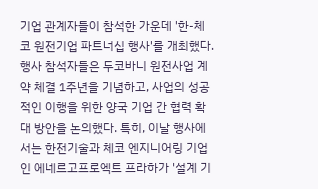기업 관계자들이 참석한 가운데 '한-체코 원전기업 파트너십 행사'를 개최했다. 행사 참석자들은 두코바니 원전사업 계약 체결 1주년을 기념하고, 사업의 성공적인 이행을 위한 양국 기업 간 협력 확대 방안을 논의했다. 특히, 이날 행사에서는 한전기술과 체코 엔지니어링 기업인 에네르고프로엑트 프라하가 '설계 기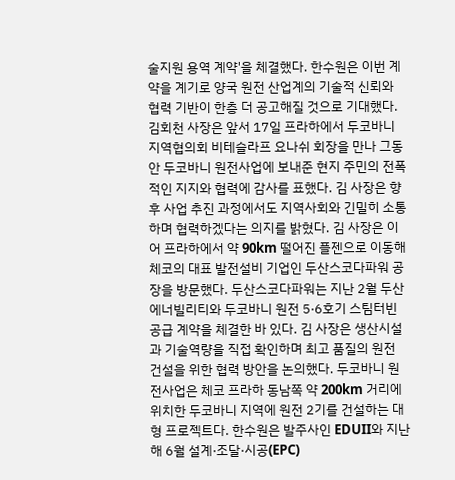술지원 용역 계약'을 체결했다. 한수원은 이번 계약을 계기로 양국 원전 산업계의 기술적 신뢰와 협력 기반이 한층 더 공고해질 것으로 기대했다. 김회천 사장은 앞서 17일 프라하에서 두코바니 지역협의회 비테슬라프 요나쉬 회장을 만나 그동안 두코바니 원전사업에 보내준 현지 주민의 전폭적인 지지와 협력에 감사를 표했다. 김 사장은 향후 사업 추진 과정에서도 지역사회와 긴밀히 소통하며 협력하겠다는 의지를 밝혔다. 김 사장은 이어 프라하에서 약 90km 떨어진 플젠으로 이동해 체코의 대표 발전설비 기업인 두산스코다파워 공장을 방문했다. 두산스코다파워는 지난 2월 두산에너빌리티와 두코바니 원전 5·6호기 스팀터빈 공급 계약을 체결한 바 있다. 김 사장은 생산시설과 기술역량을 직접 확인하며 최고 품질의 원전 건설을 위한 협력 방안을 논의했다. 두코바니 원전사업은 체코 프라하 동남쪽 약 200km 거리에 위치한 두코바니 지역에 원전 2기를 건설하는 대형 프로젝트다. 한수원은 발주사인 EDUII와 지난해 6월 설계·조달·시공(EPC)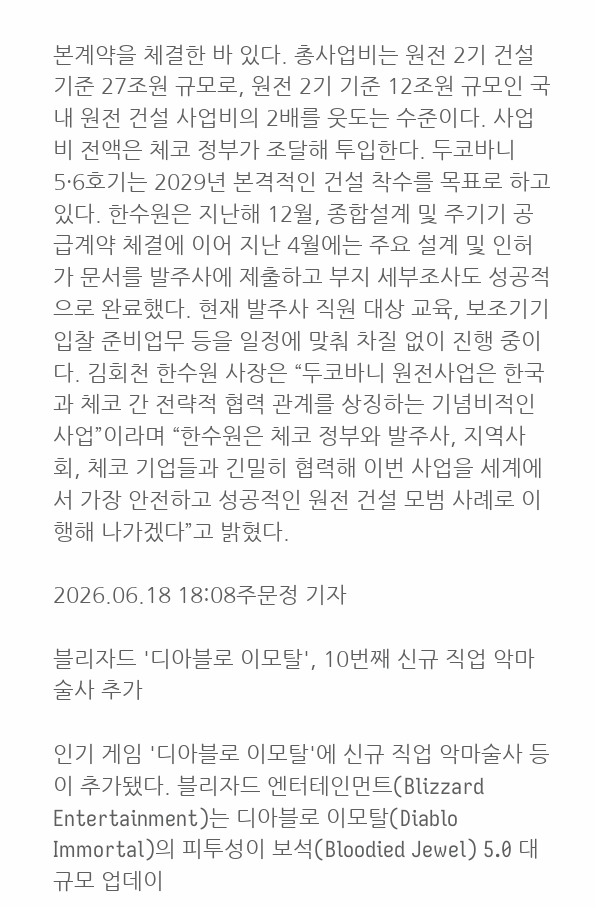본계약을 체결한 바 있다. 총사업비는 원전 2기 건설 기준 27조원 규모로, 원전 2기 기준 12조원 규모인 국내 원전 건설 사업비의 2배를 웃도는 수준이다. 사업비 전액은 체코 정부가 조달해 투입한다. 두코바니 5·6호기는 2029년 본격적인 건설 착수를 목표로 하고 있다. 한수원은 지난해 12월, 종합설계 및 주기기 공급계약 체결에 이어 지난 4월에는 주요 설계 및 인허가 문서를 발주사에 제출하고 부지 세부조사도 성공적으로 완료했다. 현재 발주사 직원 대상 교육, 보조기기 입찰 준비업무 등을 일정에 맞춰 차질 없이 진행 중이다. 김회천 한수원 사장은 “두코바니 원전사업은 한국과 체코 간 전략적 협력 관계를 상징하는 기념비적인 사업”이라며 “한수원은 체코 정부와 발주사, 지역사회, 체코 기업들과 긴밀히 협력해 이번 사업을 세계에서 가장 안전하고 성공적인 원전 건설 모범 사례로 이행해 나가겠다”고 밝혔다.

2026.06.18 18:08주문정 기자

블리자드 '디아블로 이모탈', 10번째 신규 직업 악마술사 추가

인기 게임 '디아블로 이모탈'에 신규 직업 악마술사 등이 추가됐다. 블리자드 엔터테인먼트(Blizzard Entertainment)는 디아블로 이모탈(Diablo Immortal)의 피투성이 보석(Bloodied Jewel) 5.0 대규모 업데이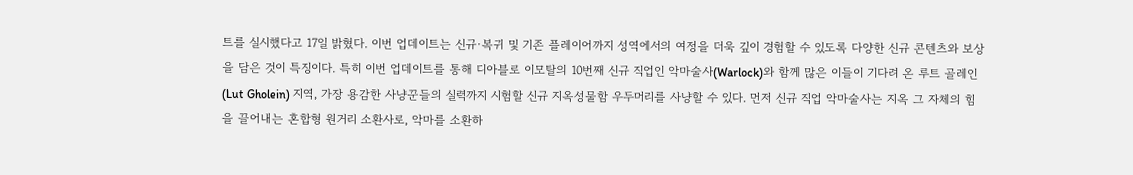트를 실시했다고 17일 밝혔다. 이번 업데이트는 신규·복귀 및 기존 플레이어까지 성역에서의 여정을 더욱 깊이 경험할 수 있도록 다양한 신규 콘텐츠와 보상을 담은 것이 특징이다. 특히 이번 업데이트를 통해 디아블로 이모탈의 10번째 신규 직업인 악마술사(Warlock)와 함께 많은 이들이 기다려 온 루트 골레인(Lut Gholein) 지역, 가장 용감한 사냥꾼들의 실력까지 시험할 신규 지옥성물함 우두머리를 사냥할 수 있다. 먼저 신규 직업 악마술사는 지옥 그 자체의 힘을 끌어내는 혼합형 원거리 소환사로, 악마를 소환하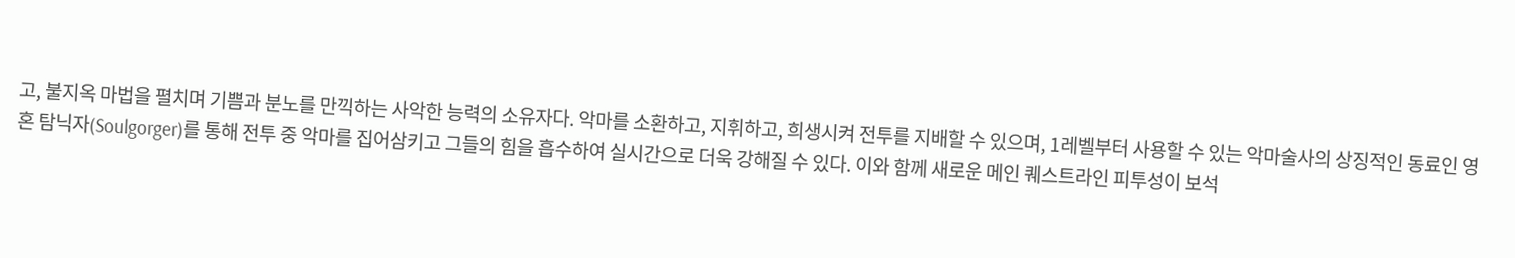고, 불지옥 마법을 펼치며 기쁨과 분노를 만끽하는 사악한 능력의 소유자다. 악마를 소환하고, 지휘하고, 희생시켜 전투를 지배할 수 있으며, 1레벨부터 사용할 수 있는 악마술사의 상징적인 동료인 영혼 탐닉자(Soulgorger)를 통해 전투 중 악마를 집어삼키고 그들의 힘을 흡수하여 실시간으로 더욱 강해질 수 있다. 이와 함께 새로운 메인 퀘스트라인 피투성이 보석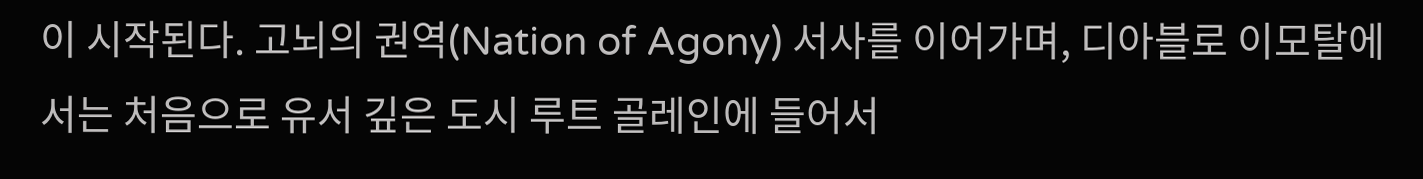이 시작된다. 고뇌의 권역(Nation of Agony) 서사를 이어가며, 디아블로 이모탈에서는 처음으로 유서 깊은 도시 루트 골레인에 들어서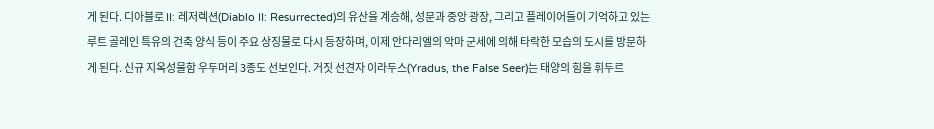게 된다. 디아블로 II: 레저렉션(Diablo II: Resurrected)의 유산을 계승해, 성문과 중앙 광장, 그리고 플레이어들이 기억하고 있는 루트 골레인 특유의 건축 양식 등이 주요 상징물로 다시 등장하며, 이제 안다리엘의 악마 군세에 의해 타락한 모습의 도시를 방문하게 된다. 신규 지옥성물함 우두머리 3종도 선보인다. 거짓 선견자 이라두스(Yradus, the False Seer)는 태양의 힘을 휘두르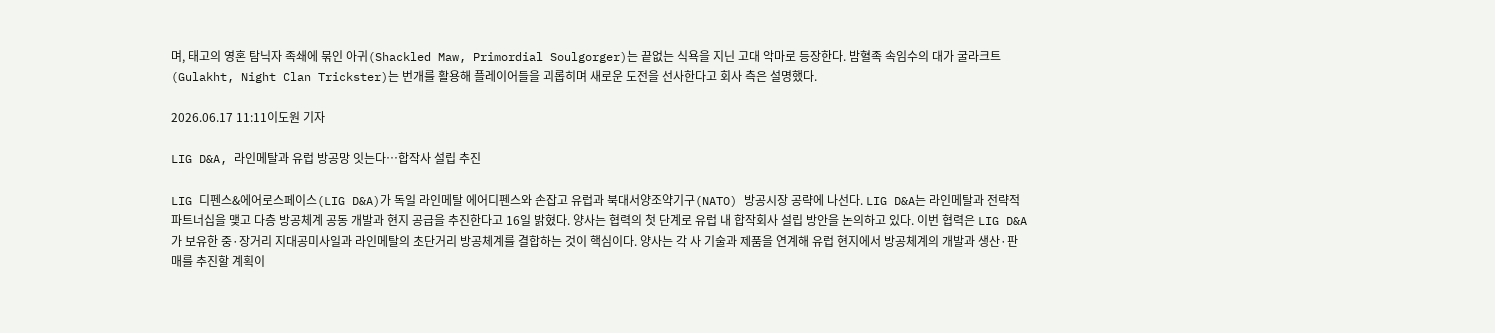며, 태고의 영혼 탐닉자 족쇄에 묶인 아귀(Shackled Maw, Primordial Soulgorger)는 끝없는 식욕을 지닌 고대 악마로 등장한다. 밤혈족 속임수의 대가 굴라크트(Gulakht, Night Clan Trickster)는 번개를 활용해 플레이어들을 괴롭히며 새로운 도전을 선사한다고 회사 측은 설명했다.

2026.06.17 11:11이도원 기자

LIG D&A, 라인메탈과 유럽 방공망 잇는다…합작사 설립 추진

LIG 디펜스&에어로스페이스(LIG D&A)가 독일 라인메탈 에어디펜스와 손잡고 유럽과 북대서양조약기구(NATO) 방공시장 공략에 나선다. LIG D&A는 라인메탈과 전략적 파트너십을 맺고 다층 방공체계 공동 개발과 현지 공급을 추진한다고 16일 밝혔다. 양사는 협력의 첫 단계로 유럽 내 합작회사 설립 방안을 논의하고 있다. 이번 협력은 LIG D&A가 보유한 중·장거리 지대공미사일과 라인메탈의 초단거리 방공체계를 결합하는 것이 핵심이다. 양사는 각 사 기술과 제품을 연계해 유럽 현지에서 방공체계의 개발과 생산·판매를 추진할 계획이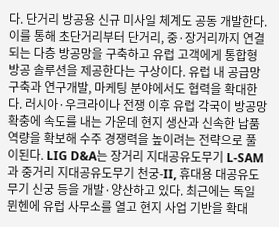다. 단거리 방공용 신규 미사일 체계도 공동 개발한다. 이를 통해 초단거리부터 단거리, 중·장거리까지 연결되는 다층 방공망을 구축하고 유럽 고객에게 통합형 방공 솔루션을 제공한다는 구상이다. 유럽 내 공급망 구축과 연구개발, 마케팅 분야에서도 협력을 확대한다. 러시아·우크라이나 전쟁 이후 유럽 각국이 방공망 확충에 속도를 내는 가운데 현지 생산과 신속한 납품 역량을 확보해 수주 경쟁력을 높이려는 전략으로 풀이된다. LIG D&A는 장거리 지대공유도무기 L-SAM과 중거리 지대공유도무기 천궁-II, 휴대용 대공유도무기 신궁 등을 개발·양산하고 있다. 최근에는 독일 뮌헨에 유럽 사무소를 열고 현지 사업 기반을 확대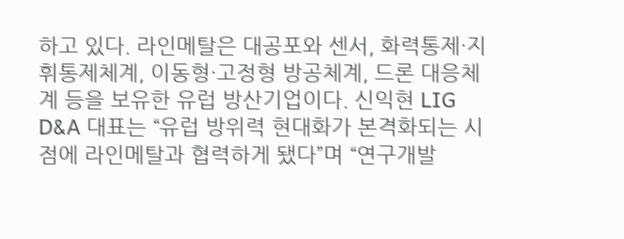하고 있다. 라인메탈은 대공포와 센서, 화력통제·지휘통제체계, 이동형·고정형 방공체계, 드론 대응체계 등을 보유한 유럽 방산기업이다. 신익현 LIG D&A 대표는 “유럽 방위력 현대화가 본격화되는 시점에 라인메탈과 협력하게 됐다”며 “연구개발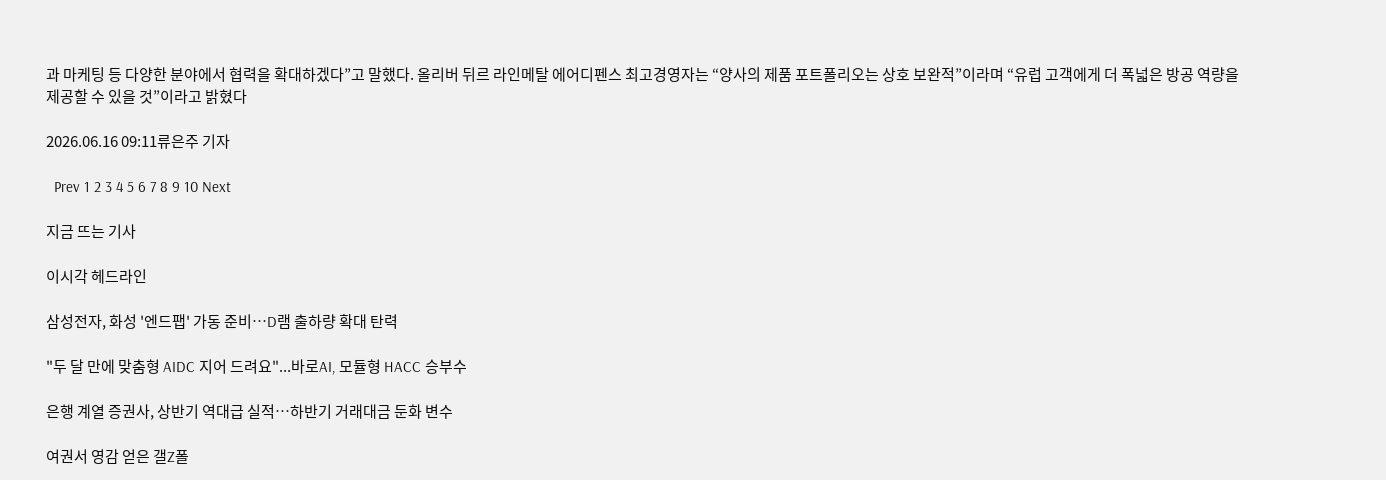과 마케팅 등 다양한 분야에서 협력을 확대하겠다”고 말했다. 올리버 뒤르 라인메탈 에어디펜스 최고경영자는 “양사의 제품 포트폴리오는 상호 보완적”이라며 “유럽 고객에게 더 폭넓은 방공 역량을 제공할 수 있을 것”이라고 밝혔다

2026.06.16 09:11류은주 기자

  Prev 1 2 3 4 5 6 7 8 9 10 Next

지금 뜨는 기사

이시각 헤드라인

삼성전자, 화성 '엔드팹' 가동 준비…D램 출하량 확대 탄력

"두 달 만에 맞춤형 AIDC 지어 드려요"...바로AI, 모듈형 HACC 승부수

은행 계열 증권사, 상반기 역대급 실적…하반기 거래대금 둔화 변수

여권서 영감 얻은 갤Z폴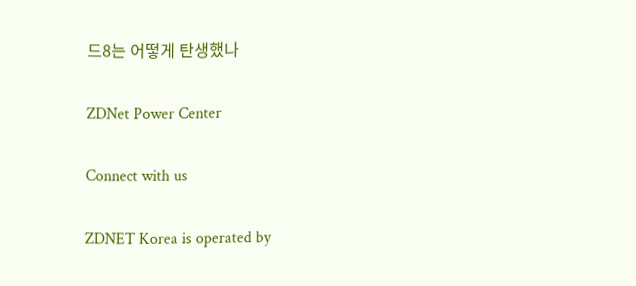드8는 어떻게 탄생했나

ZDNet Power Center

Connect with us

ZDNET Korea is operated by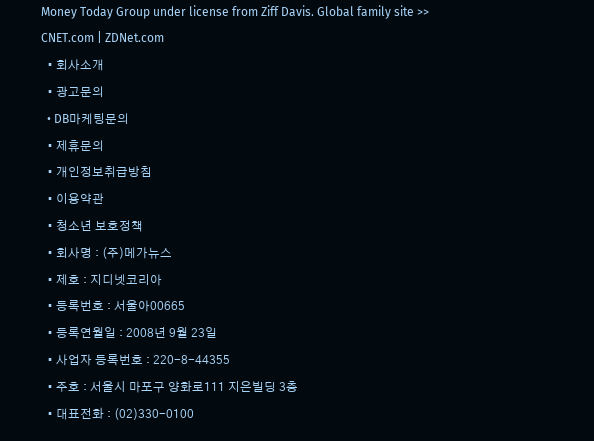Money Today Group under license from Ziff Davis. Global family site >>    CNET.com | ZDNet.com
  • 회사소개
  • 광고문의
  • DB마케팅문의
  • 제휴문의
  • 개인정보취급방침
  • 이용약관
  • 청소년 보호정책
  • 회사명 : (주)메가뉴스
  • 제호 : 지디넷코리아
  • 등록번호 : 서울아00665
  • 등록연월일 : 2008년 9월 23일
  • 사업자 등록번호 : 220-8-44355
  • 주호 : 서울시 마포구 양화로111 지은빌딩 3층
  • 대표전화 : (02)330-0100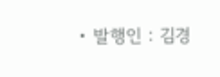• 발행인 : 김경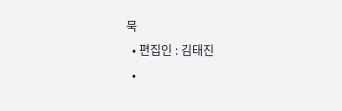묵
  • 편집인 : 김태진
  •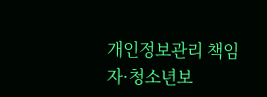개인정보관리 책임자·청소년보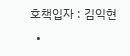호책입자 : 김익현
  •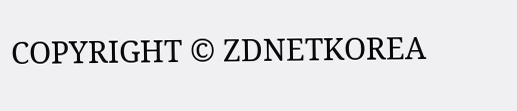COPYRIGHT © ZDNETKOREA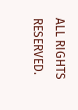ALL RIGHTS RESERVED.